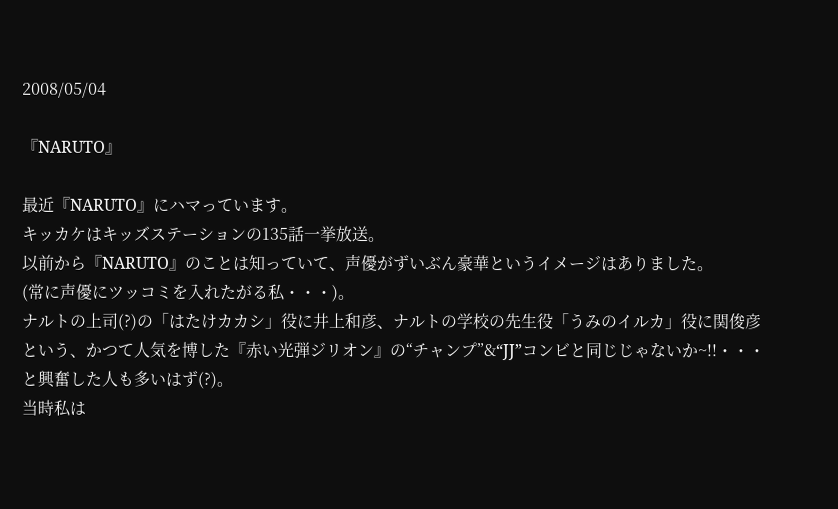2008/05/04

『NARUTO』

最近『NARUTO』にハマっています。
キッカケはキッズステーションの135話一挙放送。
以前から『NARUTO』のことは知っていて、声優がずいぶん豪華というイメージはありました。
(常に声優にツッコミを入れたがる私・・・)。
ナルトの上司(?)の「はたけカカシ」役に井上和彦、ナルトの学校の先生役「うみのイルカ」役に関俊彦という、かつて人気を博した『赤い光弾ジリオン』の“チャンプ”&“JJ”コンビと同じじゃないか~!!・・・と興奮した人も多いはず(?)。
当時私は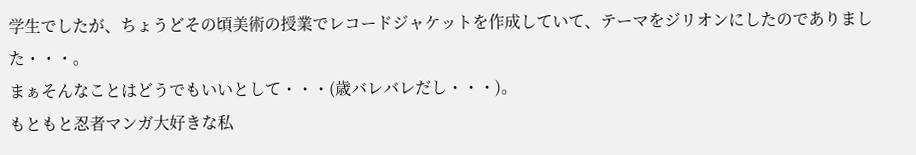学生でしたが、ちょうどその頃美術の授業でレコードジャケットを作成していて、テーマをジリオンにしたのでありました・・・。
まぁそんなことはどうでもいいとして・・・(歳バレバレだし・・・)。
もともと忍者マンガ大好きな私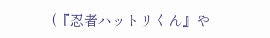(『忍者ハットリくん』や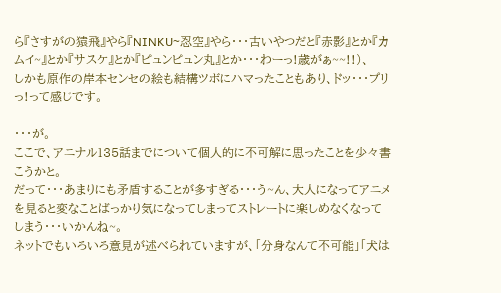ら『さすがの猿飛』やら『NINKU~忍空』やら・・・古いやつだと『赤影』とか『カムイ~』とか『サスケ』とか『ピュンピュン丸』とか・・・わーっ!歳がぁ~~!!)、
しかも原作の岸本センセの絵も結構ツボにハマったこともあり、ドッ・・・プリっ!って感じです。

・・・が。
ここで、アニナル135話までについて個人的に不可解に思ったことを少々書こうかと。
だって・・・あまりにも矛盾することが多すぎる・・・う~ん、大人になってアニメを見ると変なことばっかり気になってしまってストレートに楽しめなくなってしまう・・・いかんね~。
ネットでもいろいろ意見が述べられていますが、「分身なんて不可能」「犬は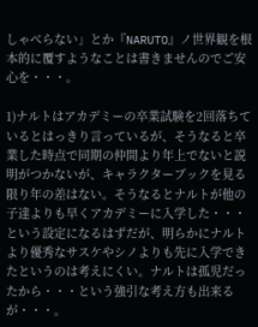しゃべらない」とか『NARUTO』ノ世界観を根本的に覆すようなことは書きませんのでご安心を・・・。

1)ナルトはアカデミーの卒業試験を2回落ちているとはっきり言っているが、そうなると卒業した時点で同期の仲間より年上でないと説明がつかないが、キャラクターブックを見る限り年の差はない。そうなるとナルトが他の子達よりも早くアカデミーに入学した・・・という設定になるはずだが、明らかにナルトより優秀なサスケやシノよりも先に入学できたというのは考えにくい。ナルトは孤児だったから・・・という強引な考え方も出来るが・・・。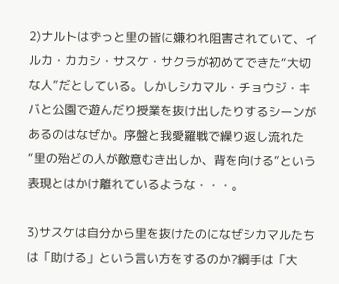2)ナルトはずっと里の皆に嫌われ阻害されていて、イルカ・カカシ・サスケ・サクラが初めてできた“大切な人”だとしている。しかしシカマル・チョウジ・キバと公園で遊んだり授業を抜け出したりするシーンがあるのはなぜか。序盤と我愛羅戦で繰り返し流れた“里の殆どの人が敵意むき出しか、背を向ける”という表現とはかけ離れているような・・・。

3)サスケは自分から里を抜けたのになぜシカマルたちは「助ける」という言い方をするのか?綱手は「大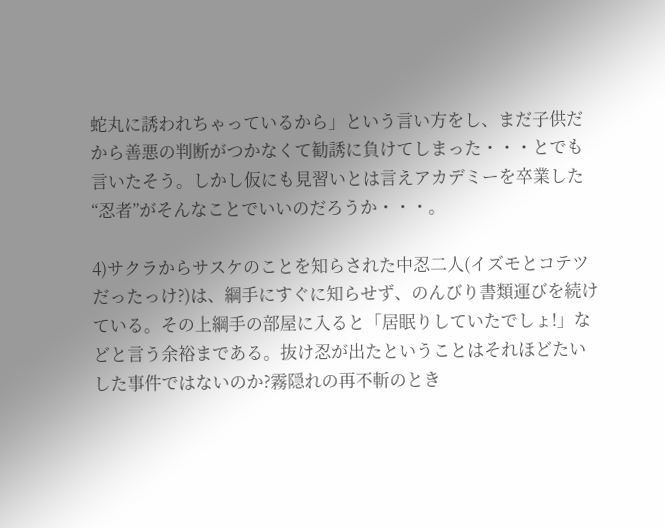蛇丸に誘われちゃっているから」という言い方をし、まだ子供だから善悪の判断がつかなくて勧誘に負けてしまった・・・とでも言いたそう。しかし仮にも見習いとは言えアカデミーを卒業した“忍者”がそんなことでいいのだろうか・・・。

4)サクラからサスケのことを知らされた中忍二人(イズモとコテツだったっけ?)は、綱手にすぐに知らせず、のんびり書類運びを続けている。その上綱手の部屋に入ると「居眠りしていたでしょ!」などと言う余裕まである。抜け忍が出たということはそれほどたいした事件ではないのか?霧隠れの再不斬のとき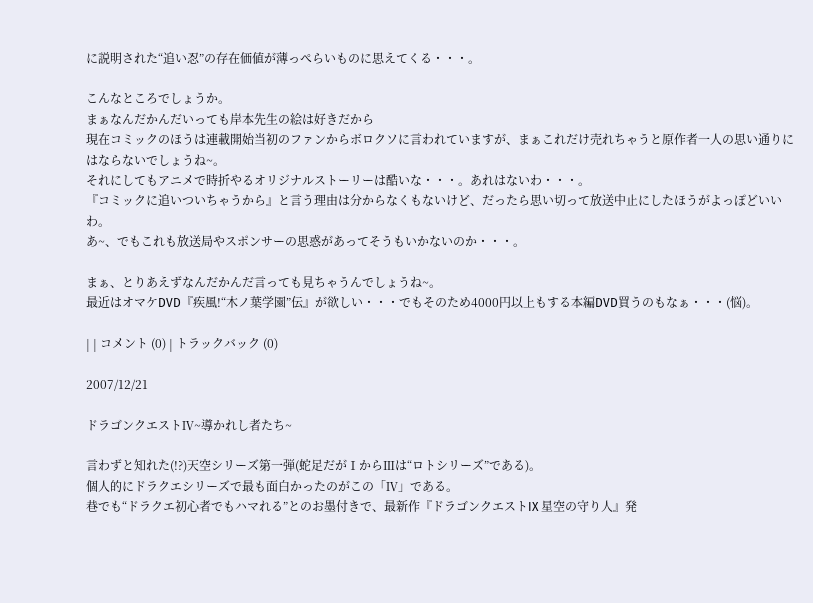に説明された“追い忍”の存在価値が薄っぺらいものに思えてくる・・・。

こんなところでしょうか。
まぁなんだかんだいっても岸本先生の絵は好きだから
現在コミックのほうは連載開始当初のファンからボロクソに言われていますが、まぁこれだけ売れちゃうと原作者一人の思い通りにはならないでしょうね~。
それにしてもアニメで時折やるオリジナルストーリーは酷いな・・・。あれはないわ・・・。
『コミックに追いついちゃうから』と言う理由は分からなくもないけど、だったら思い切って放送中止にしたほうがよっぽどいいわ。
あ~、でもこれも放送局やスポンサーの思惑があってそうもいかないのか・・・。

まぁ、とりあえずなんだかんだ言っても見ちゃうんでしょうね~。
最近はオマケDVD『疾風!“木ノ葉学園”伝』が欲しい・・・でもそのため4000円以上もする本編DVD買うのもなぁ・・・(悩)。

| | コメント (0) | トラックバック (0)

2007/12/21

ドラゴンクエストⅣ~導かれし者たち~

言わずと知れた(!?)天空シリーズ第一弾(蛇足だがⅠからⅢは“ロトシリーズ”である)。
個人的にドラクエシリーズで最も面白かったのがこの「Ⅳ」である。
巷でも“ドラクエ初心者でもハマれる”とのお墨付きで、最新作『ドラゴンクエストIX 星空の守り人』発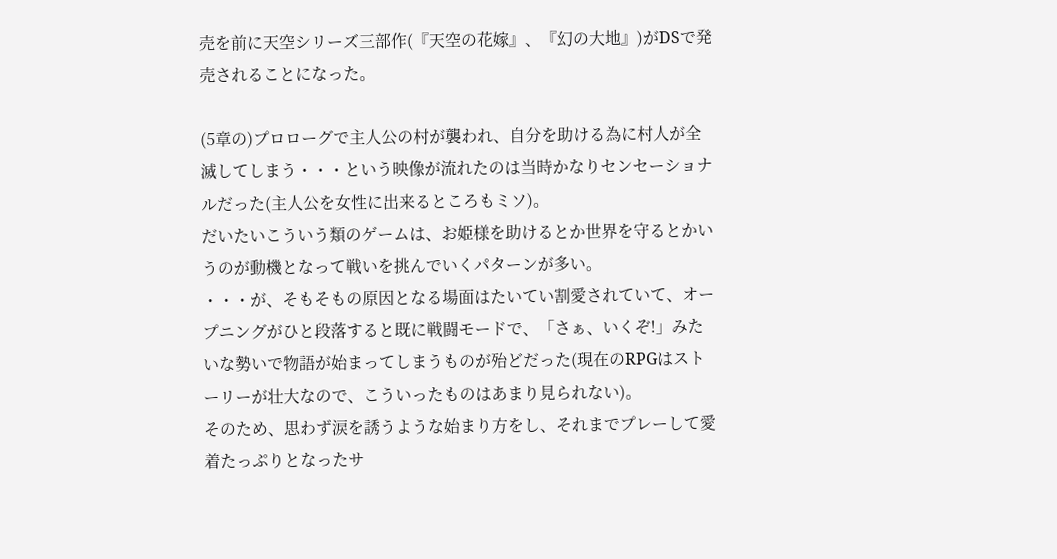売を前に天空シリーズ三部作(『天空の花嫁』、『幻の大地』)がDSで発売されることになった。

(5章の)プロローグで主人公の村が襲われ、自分を助ける為に村人が全滅してしまう・・・という映像が流れたのは当時かなりセンセーショナルだった(主人公を女性に出来るところもミソ)。
だいたいこういう類のゲームは、お姫様を助けるとか世界を守るとかいうのが動機となって戦いを挑んでいくパターンが多い。
・・・が、そもそもの原因となる場面はたいてい割愛されていて、オープニングがひと段落すると既に戦闘モードで、「さぁ、いくぞ!」みたいな勢いで物語が始まってしまうものが殆どだった(現在のRPGはストーリーが壮大なので、こういったものはあまり見られない)。
そのため、思わず涙を誘うような始まり方をし、それまでプレーして愛着たっぷりとなったサ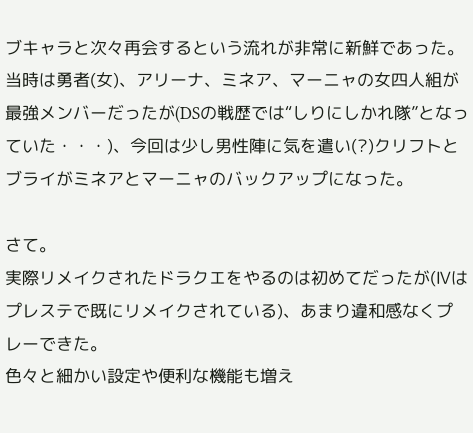ブキャラと次々再会するという流れが非常に新鮮であった。
当時は勇者(女)、アリーナ、ミネア、マーニャの女四人組が最強メンバーだったが(DSの戦歴では“しりにしかれ隊”となっていた・・・)、今回は少し男性陣に気を遣い(?)クリフトとブライがミネアとマーニャのバックアップになった。

さて。
実際リメイクされたドラクエをやるのは初めてだったが(Ⅳはプレステで既にリメイクされている)、あまり違和感なくプレーできた。
色々と細かい設定や便利な機能も増え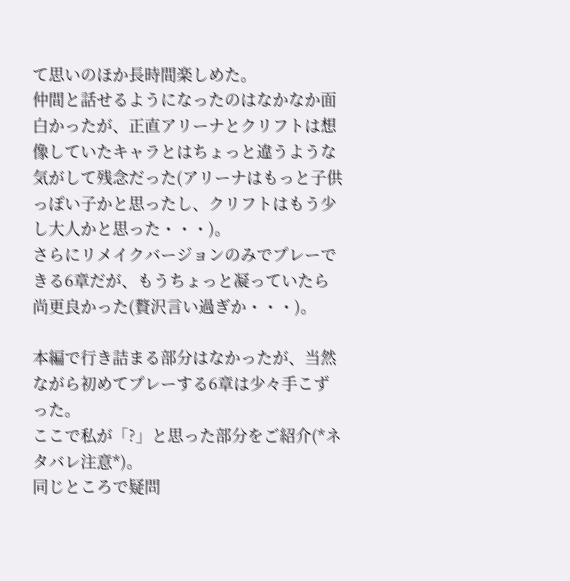て思いのほか長時間楽しめた。
仲間と話せるようになったのはなかなか面白かったが、正直アリーナとクリフトは想像していたキャラとはちょっと違うような気がして残念だった(アリーナはもっと子供っぽい子かと思ったし、クリフトはもう少し大人かと思った・・・)。
さらにリメイクバージョンのみでプレーできる6章だが、もうちょっと凝っていたら尚更良かった(贅沢言い過ぎか・・・)。

本編で行き詰まる部分はなかったが、当然ながら初めてプレーする6章は少々手こずった。
ここで私が「?」と思った部分をご紹介(*ネタバレ注意*)。
同じところで疑問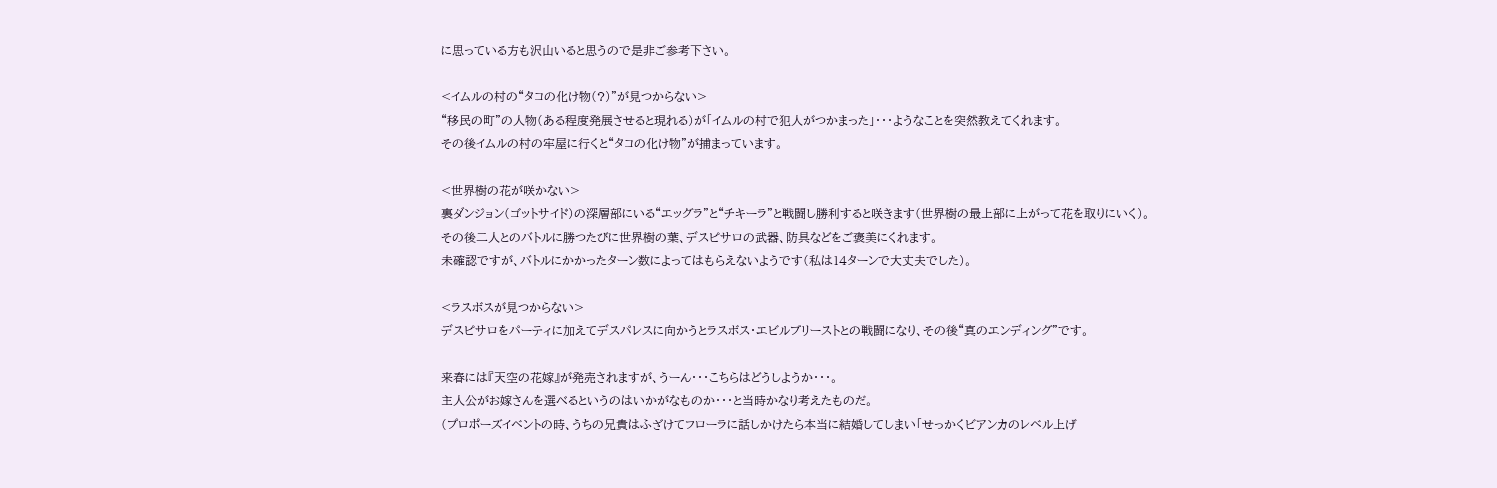に思っている方も沢山いると思うので是非ご参考下さい。

<イムルの村の“タコの化け物(?)”が見つからない>
“移民の町”の人物(ある程度発展させると現れる)が「イムルの村で犯人がつかまった」・・・ようなことを突然教えてくれます。
その後イムルの村の牢屋に行くと“タコの化け物”が捕まっています。

<世界樹の花が咲かない>
裏ダンジョン(ゴットサイド)の深層部にいる“エッグラ”と“チキーラ”と戦闘し勝利すると咲きます(世界樹の最上部に上がって花を取りにいく)。
その後二人とのバトルに勝つたびに世界樹の葉、デスピサロの武器、防具などをご褒美にくれます。
未確認ですが、バトルにかかったターン数によってはもらえないようです(私は14ターンで大丈夫でした)。

<ラスボスが見つからない>
デスピサロをパーティに加えてデスパレスに向かうとラスボス・エビルブリーストとの戦闘になり、その後“真のエンディング”です。

来春には『天空の花嫁』が発売されますが、うーん・・・こちらはどうしようか・・・。
主人公がお嫁さんを選べるというのはいかがなものか・・・と当時かなり考えたものだ。
(プロポーズイベントの時、うちの兄貴はふざけてフローラに話しかけたら本当に結婚してしまい「せっかくビアンカのレベル上げ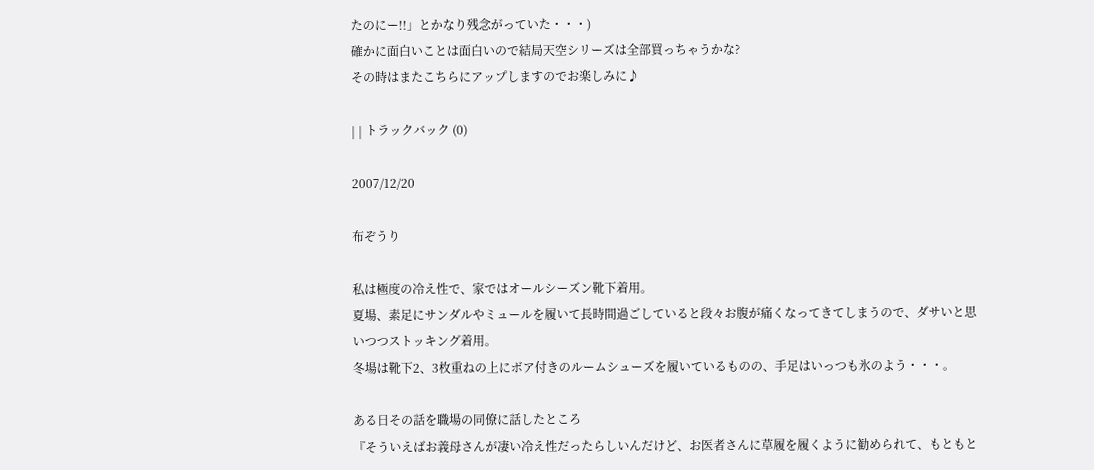たのにー!!」とかなり残念がっていた・・・)
確かに面白いことは面白いので結局天空シリーズは全部買っちゃうかな?
その時はまたこちらにアップしますのでお楽しみに♪

| | トラックバック (0)

2007/12/20

布ぞうり

私は極度の冷え性で、家ではオールシーズン靴下着用。
夏場、素足にサンダルやミュールを履いて長時間過ごしていると段々お腹が痛くなってきてしまうので、ダサいと思いつつストッキング着用。
冬場は靴下2、3枚重ねの上にボア付きのルームシューズを履いているものの、手足はいっつも氷のよう・・・。

ある日その話を職場の同僚に話したところ
『そういえばお義母さんが凄い冷え性だったらしいんだけど、お医者さんに草履を履くように勧められて、もともと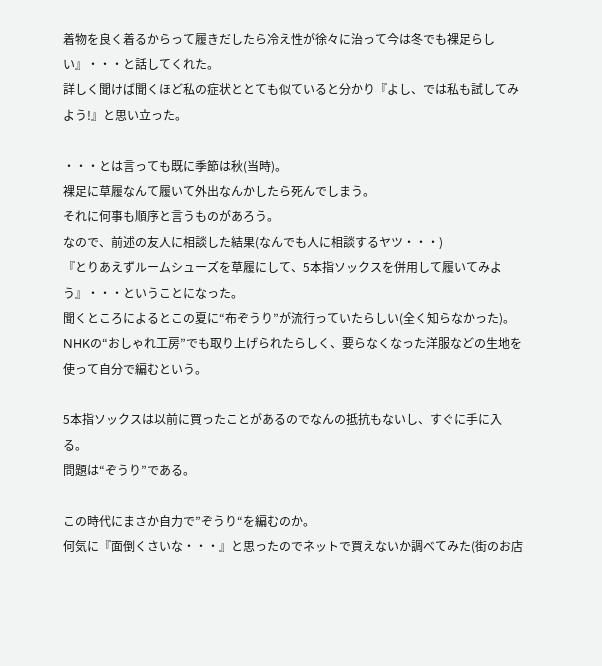着物を良く着るからって履きだしたら冷え性が徐々に治って今は冬でも裸足らしい』・・・と話してくれた。
詳しく聞けば聞くほど私の症状ととても似ていると分かり『よし、では私も試してみよう!』と思い立った。

・・・とは言っても既に季節は秋(当時)。
裸足に草履なんて履いて外出なんかしたら死んでしまう。
それに何事も順序と言うものがあろう。
なので、前述の友人に相談した結果(なんでも人に相談するヤツ・・・)
『とりあえずルームシューズを草履にして、5本指ソックスを併用して履いてみよう』・・・ということになった。
聞くところによるとこの夏に“布ぞうり”が流行っていたらしい(全く知らなかった)。
NHKの“おしゃれ工房”でも取り上げられたらしく、要らなくなった洋服などの生地を使って自分で編むという。

5本指ソックスは以前に買ったことがあるのでなんの抵抗もないし、すぐに手に入る。
問題は“ぞうり”である。

この時代にまさか自力で”ぞうり“を編むのか。
何気に『面倒くさいな・・・』と思ったのでネットで買えないか調べてみた(街のお店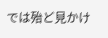では殆ど見かけ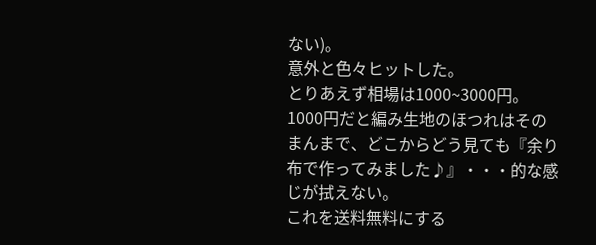ない)。
意外と色々ヒットした。
とりあえず相場は1000~3000円。
1000円だと編み生地のほつれはそのまんまで、どこからどう見ても『余り布で作ってみました♪』・・・的な感じが拭えない。
これを送料無料にする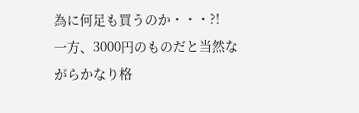為に何足も買うのか・・・?!
一方、3000円のものだと当然ながらかなり格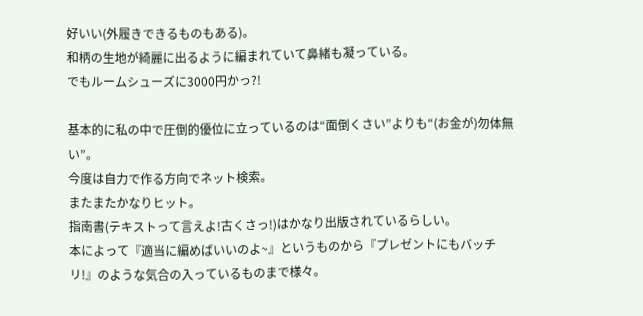好いい(外履きできるものもある)。
和柄の生地が綺麗に出るように編まれていて鼻緒も凝っている。
でもルームシューズに3000円かっ?!

基本的に私の中で圧倒的優位に立っているのは“面倒くさい”よりも“(お金が)勿体無い”。
今度は自力で作る方向でネット検索。
またまたかなりヒット。
指南書(テキストって言えよ!古くさっ!)はかなり出版されているらしい。
本によって『適当に編めばいいのよ~』というものから『プレゼントにもバッチリ!』のような気合の入っているものまで様々。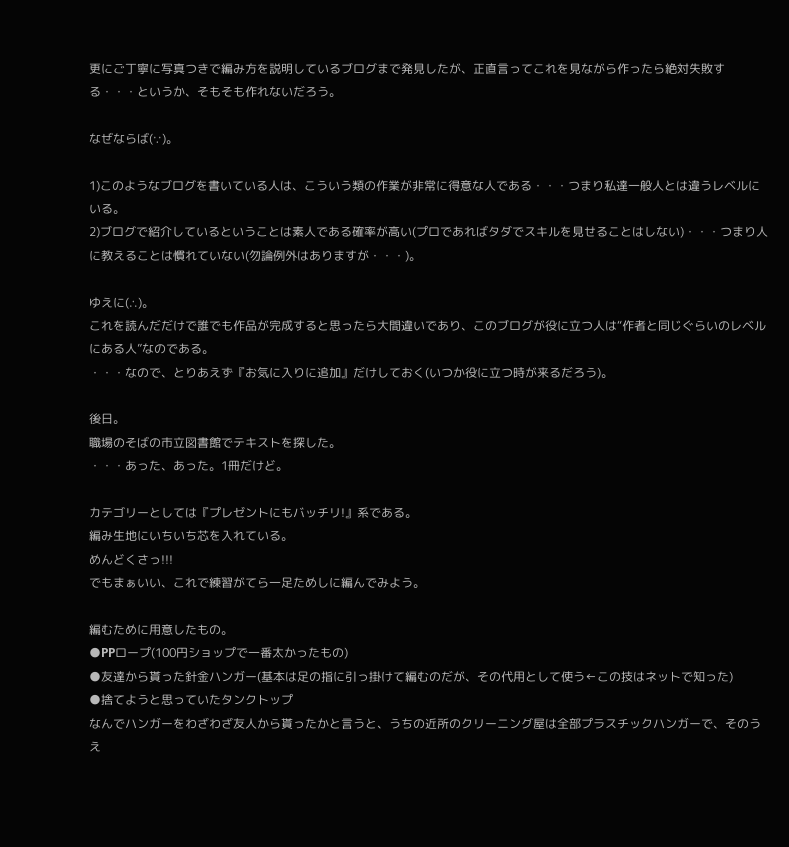更にご丁寧に写真つきで編み方を説明しているブログまで発見したが、正直言ってこれを見ながら作ったら絶対失敗する・・・というか、そもそも作れないだろう。

なぜならば(∵)。

1)このようなブログを書いている人は、こういう類の作業が非常に得意な人である・・・つまり私達一般人とは違うレベルにいる。
2)ブログで紹介しているということは素人である確率が高い(プロであればタダでスキルを見せることはしない)・・・つまり人に教えることは慣れていない(勿論例外はありますが・・・)。

ゆえに(∴)。
これを読んだだけで誰でも作品が完成すると思ったら大間違いであり、このブログが役に立つ人は“作者と同じぐらいのレベルにある人”なのである。
・・・なので、とりあえず『お気に入りに追加』だけしておく(いつか役に立つ時が来るだろう)。

後日。
職場のそばの市立図書館でテキストを探した。
・・・あった、あった。1冊だけど。

カテゴリーとしては『プレゼントにもバッチリ!』系である。
編み生地にいちいち芯を入れている。
めんどくさっ!!!
でもまぁいい、これで練習がてら一足ためしに編んでみよう。

編むために用意したもの。
●PPロープ(100円ショップで一番太かったもの)
●友達から貰った針金ハンガー(基本は足の指に引っ掛けて編むのだが、その代用として使う←この技はネットで知った)
●捨てようと思っていたタンクトップ
なんでハンガーをわざわざ友人から貰ったかと言うと、うちの近所のクリーニング屋は全部プラスチックハンガーで、そのうえ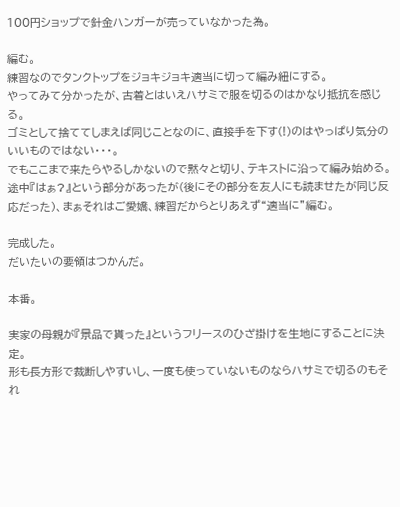100円ショップで針金ハンガーが売っていなかった為。

編む。
練習なのでタンクトップをジョキジョキ適当に切って編み紐にする。
やってみて分かったが、古着とはいえハサミで服を切るのはかなり抵抗を感じる。
ゴミとして捨ててしまえば同じことなのに、直接手を下す(!)のはやっぱり気分のいいものではない・・・。
でもここまで来たらやるしかないので黙々と切り、テキストに沿って編み始める。
途中『はぁ?』という部分があったが(後にその部分を友人にも読ませたが同じ反応だった)、まぁそれはご愛嬌、練習だからとりあえず“適当に”編む。

完成した。
だいたいの要領はつかんだ。

本番。

実家の母親が『景品で貰った』というフリースのひざ掛けを生地にすることに決定。
形も長方形で裁断しやすいし、一度も使っていないものならハサミで切るのもそれ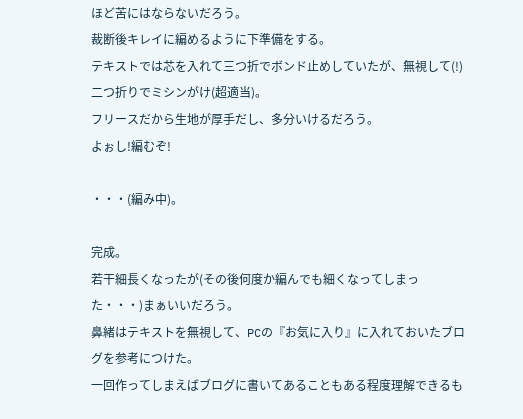ほど苦にはならないだろう。
裁断後キレイに編めるように下準備をする。
テキストでは芯を入れて三つ折でボンド止めしていたが、無視して(!)二つ折りでミシンがけ(超適当)。
フリースだから生地が厚手だし、多分いけるだろう。
よぉし!編むぞ!

・・・(編み中)。

完成。
若干細長くなったが(その後何度か編んでも細くなってしまった・・・)まぁいいだろう。
鼻緒はテキストを無視して、PCの『お気に入り』に入れておいたブログを参考につけた。
一回作ってしまえばブログに書いてあることもある程度理解できるも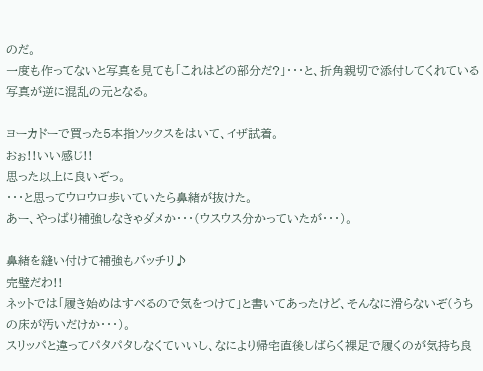のだ。
一度も作ってないと写真を見ても「これはどの部分だ?」・・・と、折角親切で添付してくれている写真が逆に混乱の元となる。

ヨーカドーで買った5本指ソックスをはいて、イザ試着。
おぉ!!いい感じ!!
思った以上に良いぞっ。
・・・と思ってウロウロ歩いていたら鼻緒が抜けた。
あー、やっぱり補強しなきゃダメか・・・(ウスウス分かっていたが・・・)。

鼻緒を縫い付けて補強もバッチリ♪
完璧だわ!!
ネットでは「履き始めはすべるので気をつけて」と書いてあったけど、そんなに滑らないぞ(うちの床が汚いだけか・・・)。
スリッパと違ってパタパタしなくていいし、なにより帰宅直後しばらく裸足で履くのが気持ち良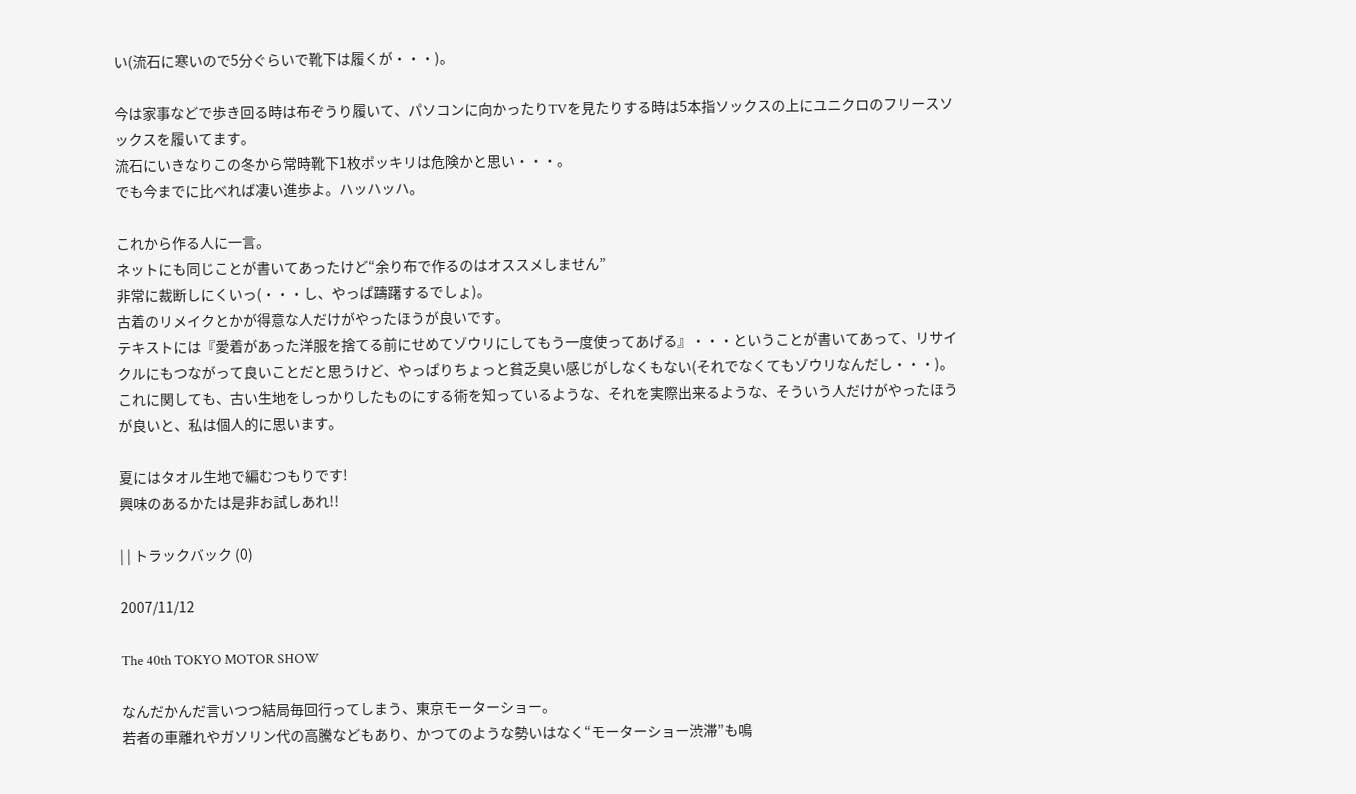い(流石に寒いので5分ぐらいで靴下は履くが・・・)。

今は家事などで歩き回る時は布ぞうり履いて、パソコンに向かったりTVを見たりする時は5本指ソックスの上にユニクロのフリースソックスを履いてます。
流石にいきなりこの冬から常時靴下1枚ポッキリは危険かと思い・・・。
でも今までに比べれば凄い進歩よ。ハッハッハ。

これから作る人に一言。
ネットにも同じことが書いてあったけど“余り布で作るのはオススメしません”
非常に裁断しにくいっ(・・・し、やっぱ躊躇するでしょ)。
古着のリメイクとかが得意な人だけがやったほうが良いです。
テキストには『愛着があった洋服を捨てる前にせめてゾウリにしてもう一度使ってあげる』・・・ということが書いてあって、リサイクルにもつながって良いことだと思うけど、やっぱりちょっと貧乏臭い感じがしなくもない(それでなくてもゾウリなんだし・・・)。
これに関しても、古い生地をしっかりしたものにする術を知っているような、それを実際出来るような、そういう人だけがやったほうが良いと、私は個人的に思います。

夏にはタオル生地で編むつもりです!
興味のあるかたは是非お試しあれ!!

| | トラックバック (0)

2007/11/12

The 40th TOKYO MOTOR SHOW

なんだかんだ言いつつ結局毎回行ってしまう、東京モーターショー。
若者の車離れやガソリン代の高騰などもあり、かつてのような勢いはなく“モーターショー渋滞”も鳴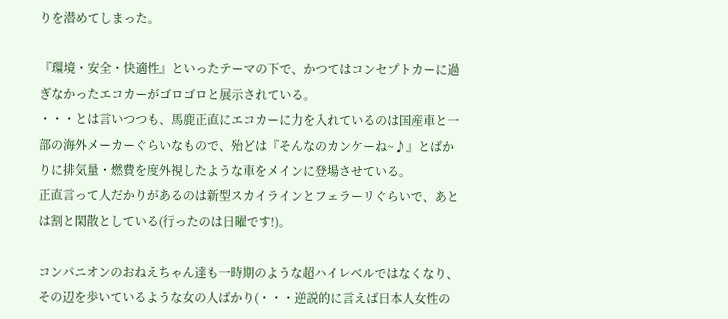りを潜めてしまった。

『環境・安全・快適性』といったテーマの下で、かつてはコンセプトカーに過ぎなかったエコカーがゴロゴロと展示されている。
・・・とは言いつつも、馬鹿正直にエコカーに力を入れているのは国産車と一部の海外メーカーぐらいなもので、殆どは『そんなのカンケーね~♪』とばかりに排気量・燃費を度外視したような車をメインに登場させている。
正直言って人だかりがあるのは新型スカイラインとフェラーリぐらいで、あとは割と閑散としている(行ったのは日曜です!)。

コンパニオンのおねえちゃん達も一時期のような超ハイレベルではなくなり、その辺を歩いているような女の人ばかり(・・・逆説的に言えば日本人女性の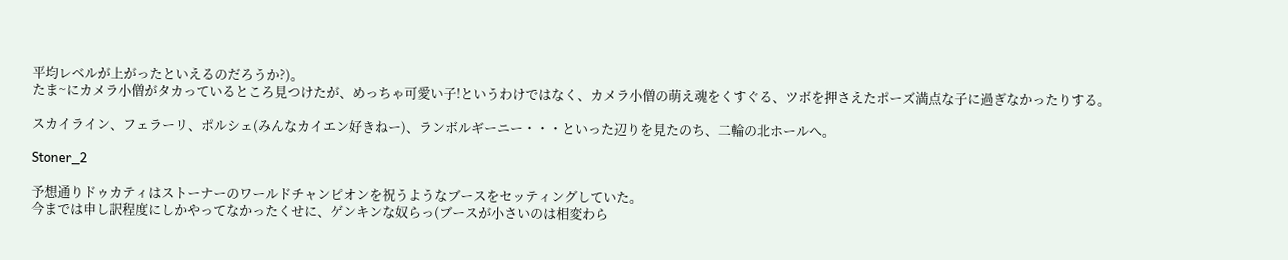平均レベルが上がったといえるのだろうか?)。
たま~にカメラ小僧がタカっているところ見つけたが、めっちゃ可愛い子!というわけではなく、カメラ小僧の萌え魂をくすぐる、ツボを押さえたポーズ満点な子に過ぎなかったりする。

スカイライン、フェラーリ、ポルシェ(みんなカイエン好きねー)、ランボルギーニー・・・といった辺りを見たのち、二輪の北ホールへ。

Stoner_2

予想通りドゥカティはストーナーのワールドチャンピオンを祝うようなブースをセッティングしていた。
今までは申し訳程度にしかやってなかったくせに、ゲンキンな奴らっ(ブースが小さいのは相変わら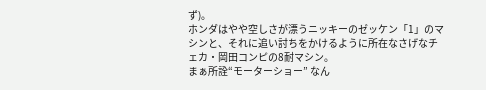ず)。
ホンダはやや空しさが漂うニッキーのゼッケン「1」のマシンと、それに追い討ちをかけるように所在なさげなチェカ・岡田コンピの8耐マシン。
まぁ所詮“モーターショー” なん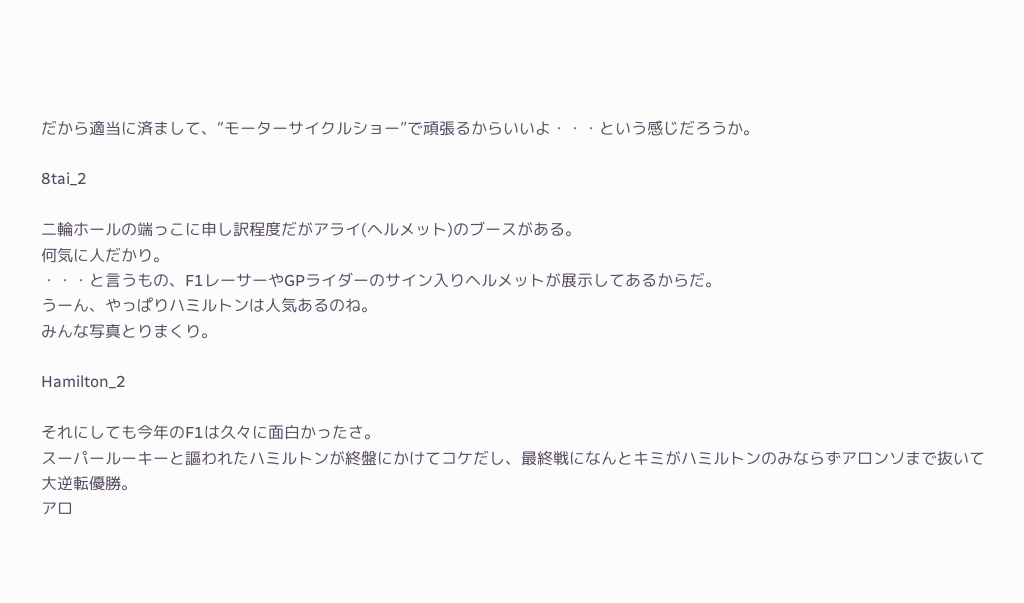だから適当に済まして、“モーターサイクルショー”で頑張るからいいよ・・・という感じだろうか。

8tai_2

二輪ホールの端っこに申し訳程度だがアライ(ヘルメット)のブースがある。
何気に人だかり。
・・・と言うもの、F1レーサーやGPライダーのサイン入りヘルメットが展示してあるからだ。
うーん、やっぱりハミルトンは人気あるのね。
みんな写真とりまくり。

Hamilton_2

それにしても今年のF1は久々に面白かったさ。
スーパールーキーと謳われたハミルトンが終盤にかけてコケだし、最終戦になんとキミがハミルトンのみならずアロンソまで抜いて大逆転優勝。
アロ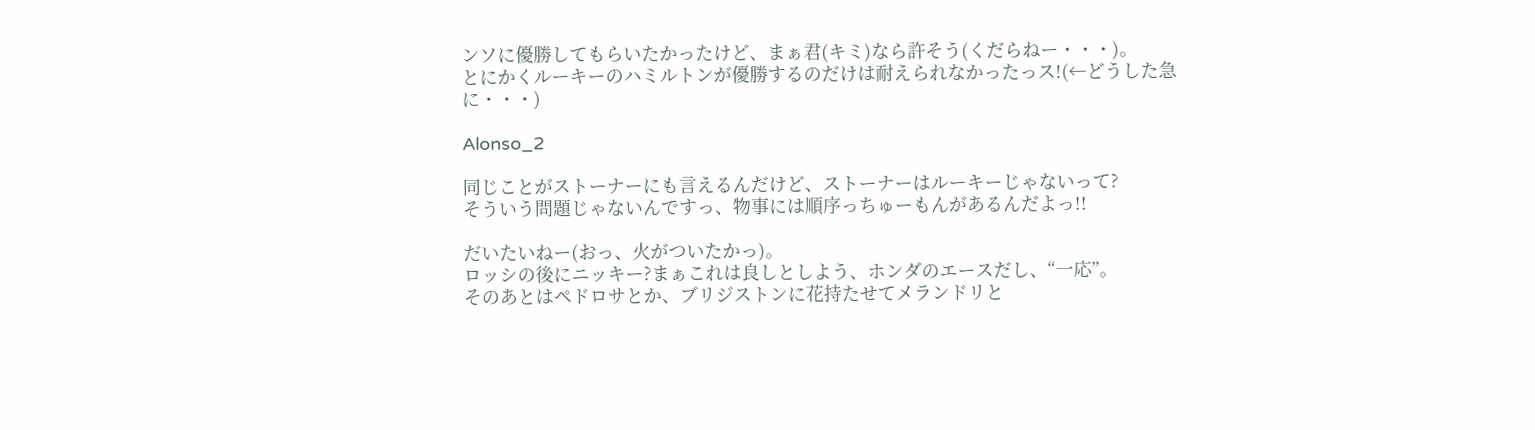ンソに優勝してもらいたかったけど、まぁ君(キミ)なら許そう(くだらねー・・・)。
とにかくルーキーのハミルトンが優勝するのだけは耐えられなかったっス!(←どうした急に・・・)

Alonso_2

同じことがストーナーにも言えるんだけど、ストーナーはルーキーじゃないって?
そういう問題じゃないんですっ、物事には順序っちゅーもんがあるんだよっ!!

だいたいねー(おっ、火がついたかっ)。
ロッシの後にニッキー?まぁこれは良しとしよう、ホンダのエースだし、“一応”。
そのあとはペドロサとか、ブリジストンに花持たせてメランドリと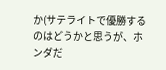か(サテライトで優勝するのはどうかと思うが、ホンダだ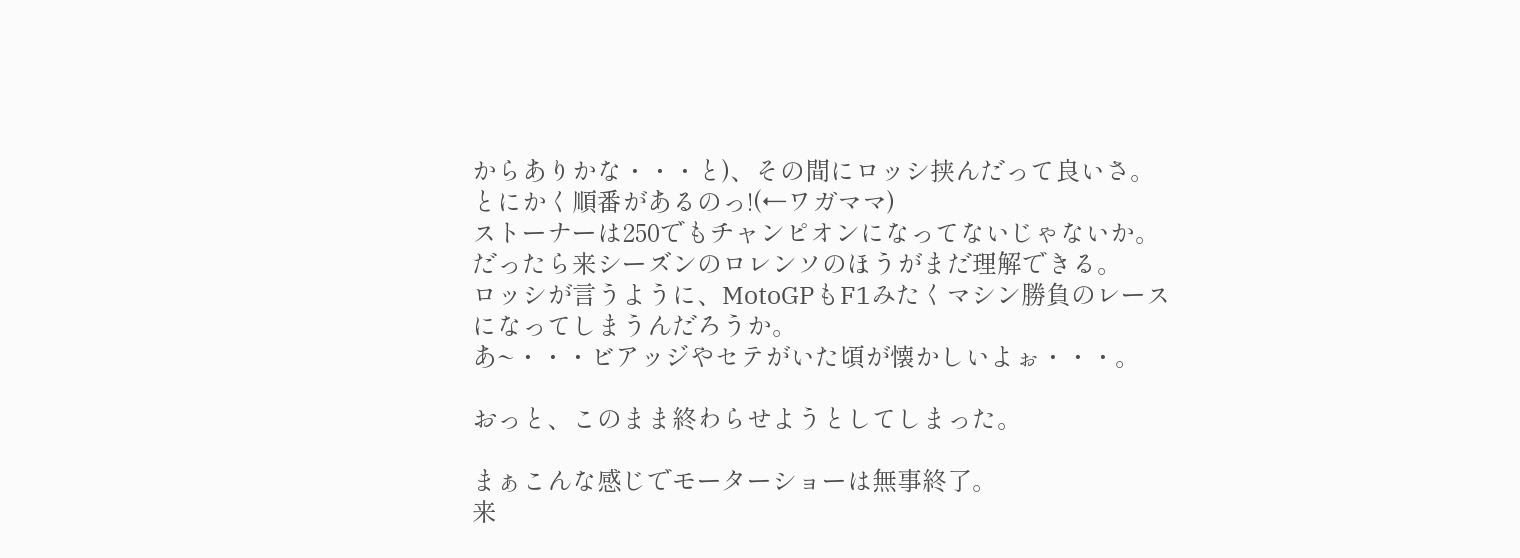からありかな・・・と)、その間にロッシ挟んだって良いさ。
とにかく順番があるのっ!(←ワガママ)
ストーナーは250でもチャンピオンになってないじゃないか。
だったら来シーズンのロレンソのほうがまだ理解できる。
ロッシが言うように、MotoGPもF1みたくマシン勝負のレースになってしまうんだろうか。
あ~・・・ビアッジやセテがいた頃が懐かしいよぉ・・・。

おっと、このまま終わらせようとしてしまった。

まぁこんな感じでモーターショーは無事終了。
来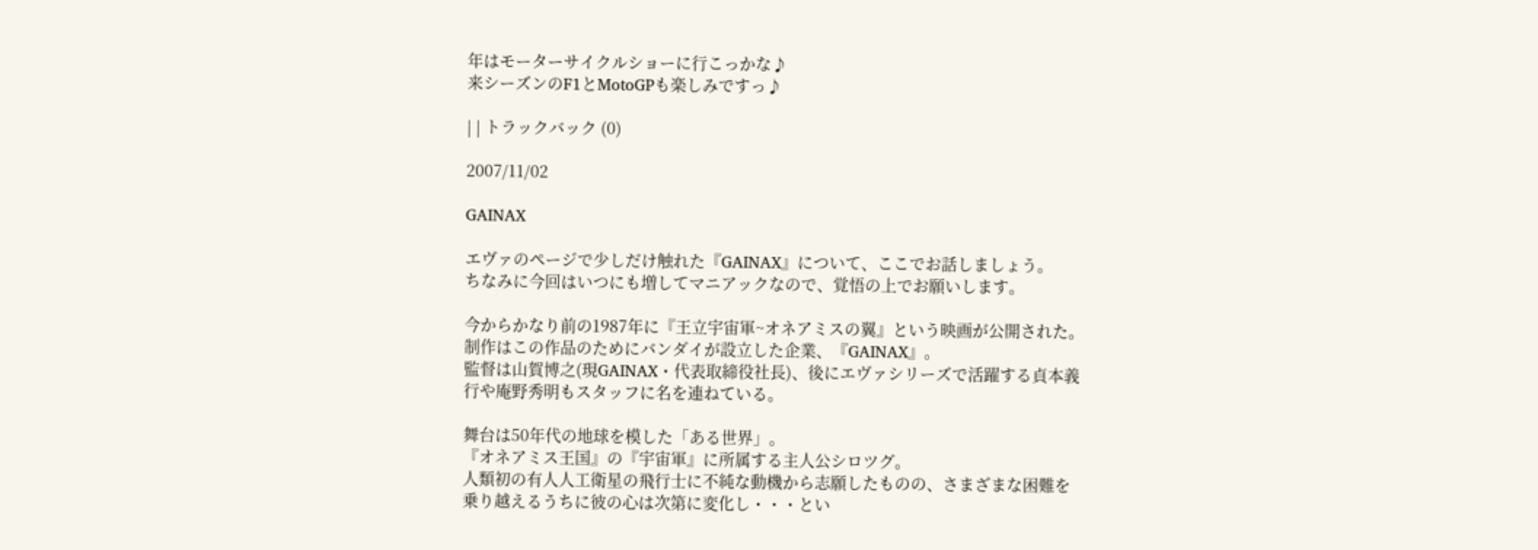年はモーターサイクルショーに行こっかな♪
来シーズンのF1とMotoGPも楽しみですっ♪

| | トラックバック (0)

2007/11/02

GAINAX

エヴァのページで少しだけ触れた『GAINAX』について、ここでお話しましょう。
ちなみに今回はいつにも増してマニアックなので、覚悟の上でお願いします。

今からかなり前の1987年に『王立宇宙軍~オネアミスの翼』という映画が公開された。
制作はこの作品のためにバンダイが設立した企業、『GAINAX』。
監督は山賀博之(現GAINAX・代表取締役社長)、後にエヴァシリーズで活躍する貞本義行や庵野秀明もスタッフに名を連ねている。

舞台は50年代の地球を模した「ある世界」。
『オネアミス王国』の『宇宙軍』に所属する主人公シロツグ。
人類初の有人人工衛星の飛行士に不純な動機から志願したものの、さまざまな困難を乗り越えるうちに彼の心は次第に変化し・・・とい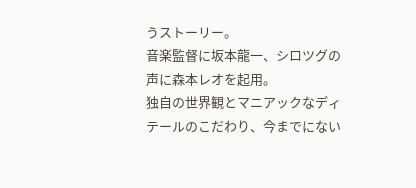うストーリー。
音楽監督に坂本龍一、シロツグの声に森本レオを起用。
独自の世界観とマニアックなディテールのこだわり、今までにない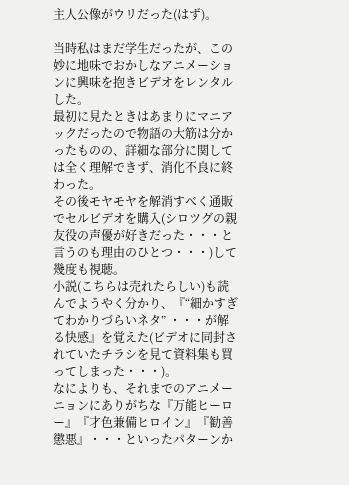主人公像がウリだった(はず)。

当時私はまだ学生だったが、この妙に地味でおかしなアニメーションに興味を抱きビデオをレンタルした。
最初に見たときはあまりにマニアックだったので物語の大筋は分かったものの、詳細な部分に関しては全く理解できず、消化不良に終わった。
その後モヤモヤを解消すべく通販でセルビデオを購入(シロツグの親友役の声優が好きだった・・・と言うのも理由のひとつ・・・)して幾度も視聴。
小説(こちらは売れたらしい)も読んでようやく分かり、『“細かすぎてわかりづらいネタ” ・・・が解る快感』を覚えた(ビデオに同封されていたチラシを見て資料集も買ってしまった・・・)。
なによりも、それまでのアニメーニョンにありがちな『万能ヒーロー』『才色兼備ヒロイン』『勧善懲悪』・・・といったパターンか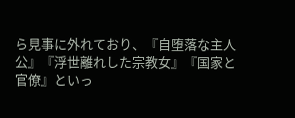ら見事に外れており、『自堕落な主人公』『浮世離れした宗教女』『国家と官僚』といっ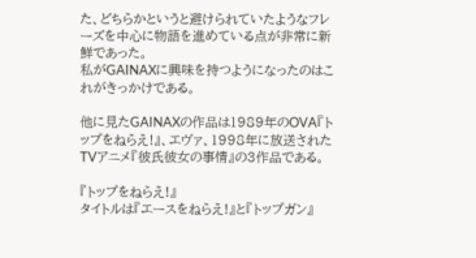た、どちらかというと避けられていたようなフレーズを中心に物語を進めている点が非常に新鮮であった。
私がGAINAXに興味を持つようになったのはこれがきっかけである。

他に見たGAINAXの作品は1989年のOVA『トップをねらえ!』、エヴァ、1998年に放送されたTVアニメ『彼氏彼女の事情』の3作品である。

『トップをねらえ!』
タイトルは『エースをねらえ!』と『トップガン』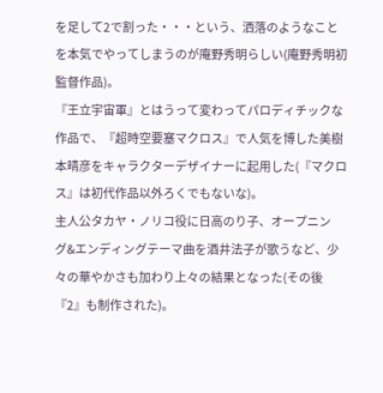を足して2で割った・・・という、洒落のようなことを本気でやってしまうのが庵野秀明らしい(庵野秀明初監督作品)。
『王立宇宙軍』とはうって変わってパロディチックな作品で、『超時空要塞マクロス』で人気を博した美樹本晴彦をキャラクターデザイナーに起用した(『マクロス』は初代作品以外ろくでもないな)。
主人公タカヤ・ノリコ役に日高のり子、オープニング&エンディングテーマ曲を酒井法子が歌うなど、少々の華やかさも加わり上々の結果となった(その後『2』も制作された)。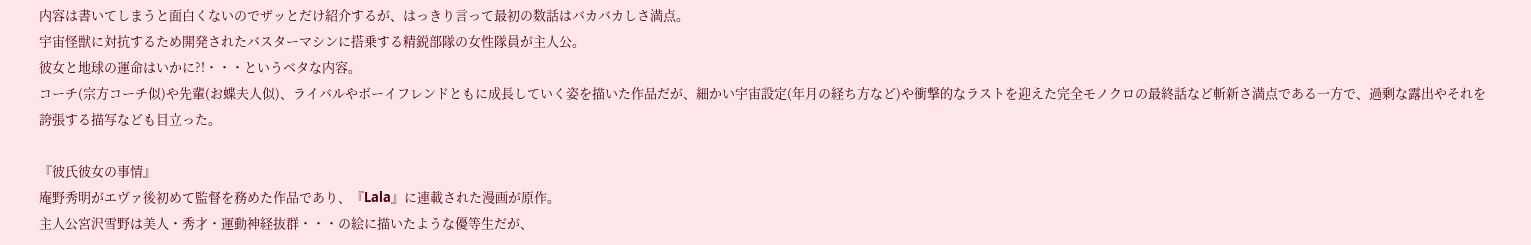内容は書いてしまうと面白くないのでザッとだけ紹介するが、はっきり言って最初の数話はバカバカしさ満点。
宇宙怪獣に対抗するため開発されたバスターマシンに搭乗する精鋭部隊の女性隊員が主人公。
彼女と地球の運命はいかに?!・・・というベタな内容。
コーチ(宗方コーチ似)や先輩(お蝶夫人似)、ライバルやボーイフレンドともに成長していく姿を描いた作品だが、細かい宇宙設定(年月の経ち方など)や衝撃的なラストを迎えた完全モノクロの最終話など斬新さ満点である一方で、過剰な露出やそれを誇張する描写なども目立った。

『彼氏彼女の事情』
庵野秀明がエヴァ後初めて監督を務めた作品であり、『Lala』に連載された漫画が原作。
主人公宮沢雪野は美人・秀才・運動神経抜群・・・の絵に描いたような優等生だが、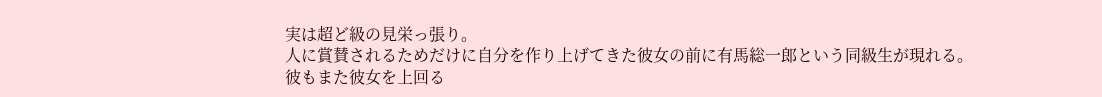実は超ど級の見栄っ張り。
人に賞賛されるためだけに自分を作り上げてきた彼女の前に有馬総一郎という同級生が現れる。
彼もまた彼女を上回る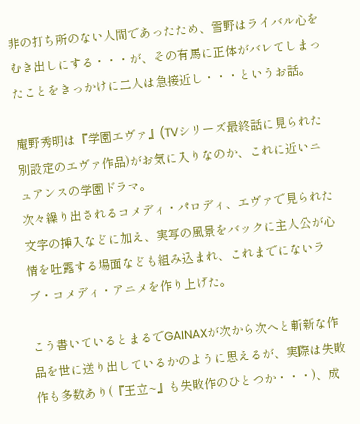非の打ち所のない人間であったため、雪野はライバル心をむき出しにする・・・が、その有馬に正体がバレてしまったことをきっかけに二人は急接近し・・・というお話。

庵野秀明は『学園エヴァ』(TVシリーズ最終話に見られた別設定のエヴァ作品)がお気に入りなのか、これに近いニュアンスの学園ドラマ。
次々繰り出されるコメディ・パロディ、エヴァで見られた文字の挿入などに加え、実写の風景をバックに主人公が心情を吐露する場面なども組み込まれ、これまでにないラブ・コメディ・アニメを作り上げた。

こう書いているとまるでGAINAXが次から次へと斬新な作品を世に送り出しているかのように思えるが、実際は失敗作も多数あり(『王立~』も失敗作のひとつか・・・)、成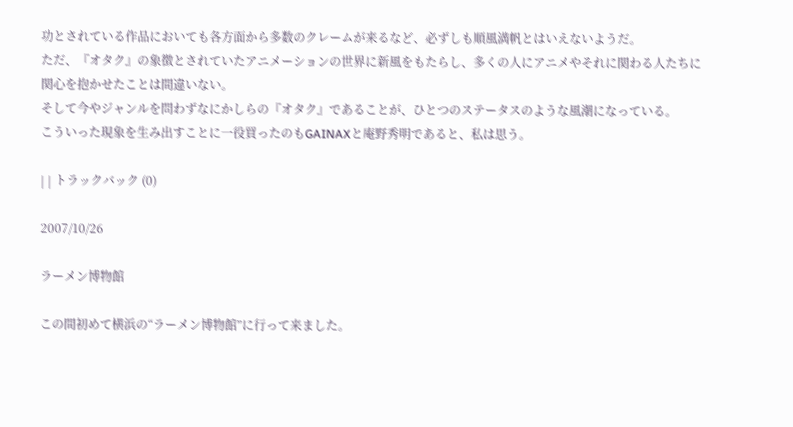功とされている作品においても各方面から多数のクレームが来るなど、必ずしも順風満帆とはいえないようだ。
ただ、『オタク』の象徴とされていたアニメーションの世界に新風をもたらし、多くの人にアニメやそれに関わる人たちに関心を抱かせたことは間違いない。
そして今やジャンルを問わずなにかしらの『オタク』であることが、ひとつのステータスのような風潮になっている。
こういった現象を生み出すことに一役買ったのもGAINAXと庵野秀明であると、私は思う。

| | トラックバック (0)

2007/10/26

ラーメン博物館

この間初めて横浜の“ラーメン博物館”に行って来ました。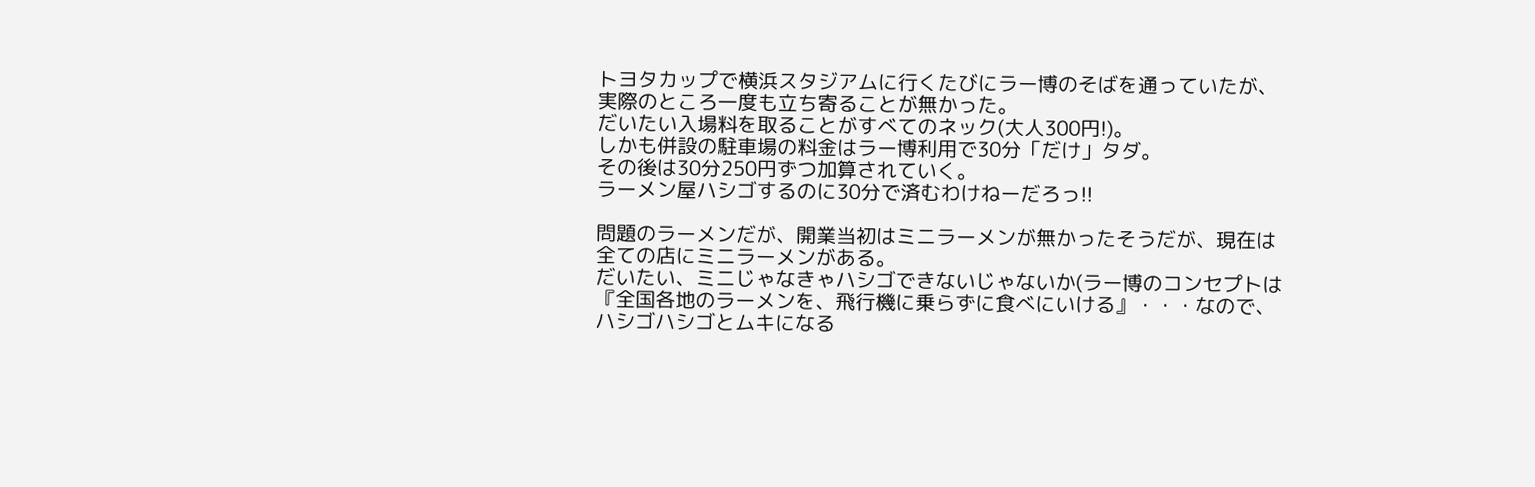トヨタカップで横浜スタジアムに行くたびにラー博のそばを通っていたが、実際のところ一度も立ち寄ることが無かった。
だいたい入場料を取ることがすべてのネック(大人300円!)。
しかも併設の駐車場の料金はラー博利用で30分「だけ」タダ。
その後は30分250円ずつ加算されていく。
ラーメン屋ハシゴするのに30分で済むわけねーだろっ!!

問題のラーメンだが、開業当初はミニラーメンが無かったそうだが、現在は全ての店にミニラーメンがある。
だいたい、ミニじゃなきゃハシゴできないじゃないか(ラー博のコンセプトは『全国各地のラーメンを、飛行機に乗らずに食べにいける』・・・なので、ハシゴハシゴとムキになる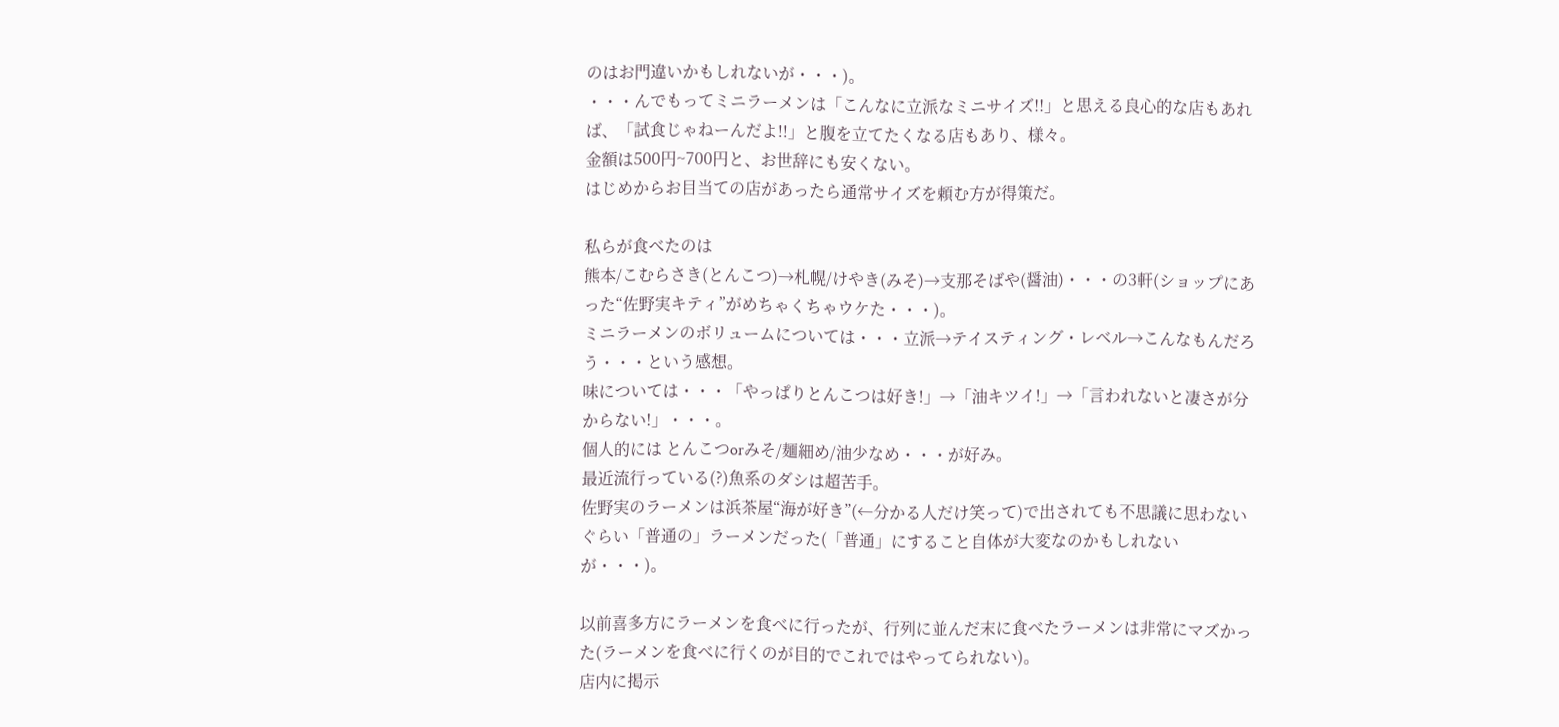のはお門違いかもしれないが・・・)。
・・・んでもってミニラーメンは「こんなに立派なミニサイズ!!」と思える良心的な店もあれば、「試食じゃねーんだよ!!」と腹を立てたくなる店もあり、様々。
金額は500円~700円と、お世辞にも安くない。
はじめからお目当ての店があったら通常サイズを頼む方が得策だ。

私らが食べたのは
熊本/こむらさき(とんこつ)→札幌/けやき(みそ)→支那そばや(醤油)・・・の3軒(ショップにあった“佐野実キティ”がめちゃくちゃウケた・・・)。
ミニラーメンのボリュームについては・・・立派→テイスティング・レベル→こんなもんだろう・・・という感想。
味については・・・「やっぱりとんこつは好き!」→「油キツイ!」→「言われないと凄さが分からない!」・・・。
個人的には とんこつorみそ/麺細め/油少なめ・・・が好み。
最近流行っている(?)魚系のダシは超苦手。
佐野実のラーメンは浜茶屋“海が好き”(←分かる人だけ笑って)で出されても不思議に思わないぐらい「普通の」ラーメンだった(「普通」にすること自体が大変なのかもしれないが・・・)。

以前喜多方にラーメンを食べに行ったが、行列に並んだ末に食べたラーメンは非常にマズかった(ラーメンを食べに行くのが目的でこれではやってられない)。
店内に掲示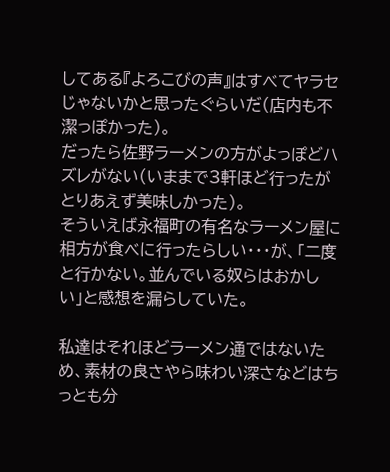してある『よろこびの声』はすべてヤラセじゃないかと思ったぐらいだ(店内も不潔っぽかった)。
だったら佐野ラーメンの方がよっぽどハズレがない(いままで3軒ほど行ったがとりあえず美味しかった)。
そういえば永福町の有名なラーメン屋に相方が食べに行ったらしい・・・が、「二度と行かない。並んでいる奴らはおかしい」と感想を漏らしていた。

私達はそれほどラーメン通ではないため、素材の良さやら味わい深さなどはちっとも分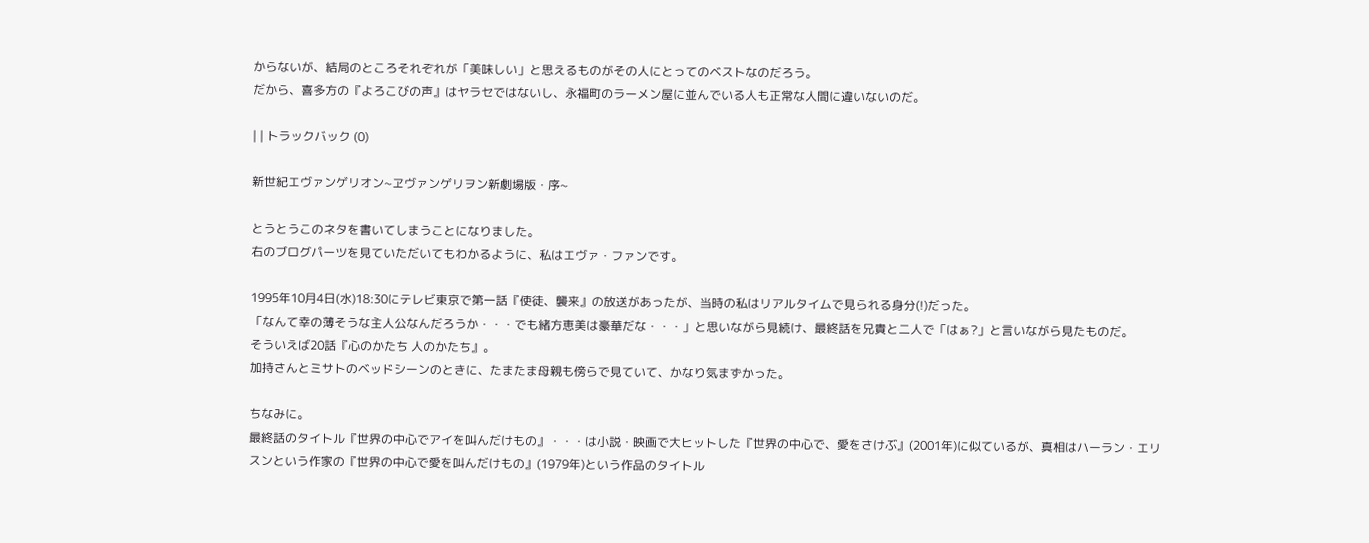からないが、結局のところそれぞれが「美味しい」と思えるものがその人にとってのベストなのだろう。
だから、喜多方の『よろこびの声』はヤラセではないし、永福町のラーメン屋に並んでいる人も正常な人間に違いないのだ。

| | トラックバック (0)

新世紀エヴァンゲリオン~ヱヴァンゲリヲン新劇場版・序~

とうとうこのネタを書いてしまうことになりました。
右のブログパーツを見ていただいてもわかるように、私はエヴァ・ファンです。

1995年10月4日(水)18:30にテレビ東京で第一話『使徒、襲来』の放送があったが、当時の私はリアルタイムで見られる身分(!)だった。
「なんて幸の薄そうな主人公なんだろうか・・・でも緒方恵美は豪華だな・・・」と思いながら見続け、最終話を兄貴と二人で「はぁ?」と言いながら見たものだ。
そういえば20話『心のかたち 人のかたち』。
加持さんとミサトのベッドシーンのときに、たまたま母親も傍らで見ていて、かなり気まずかった。

ちなみに。
最終話のタイトル『世界の中心でアイを叫んだけもの』・・・は小説・映画で大ヒットした『世界の中心で、愛をさけぶ』(2001年)に似ているが、真相はハーラン・エリスンという作家の『世界の中心で愛を叫んだけもの』(1979年)という作品のタイトル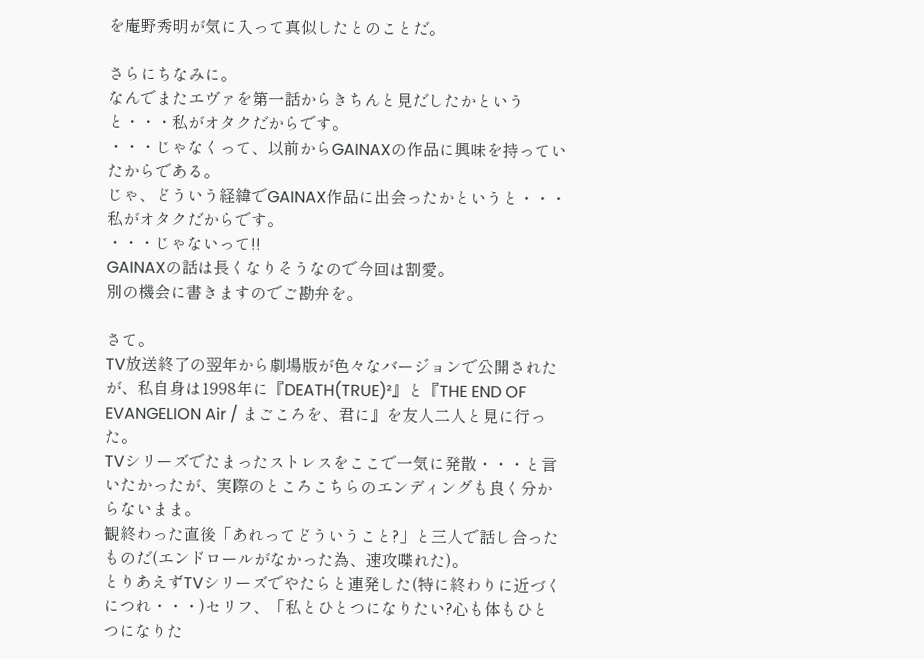を庵野秀明が気に入って真似したとのことだ。

さらにちなみに。
なんでまたエヴァを第一話からきちんと見だしたかというと・・・私がオタクだからです。
・・・じゃなくって、以前からGAINAXの作品に興味を持っていたからである。
じゃ、どういう経緯でGAINAX作品に出会ったかというと・・・私がオタクだからです。
・・・じゃないって!!
GAINAXの話は長くなりそうなので今回は割愛。
別の機会に書きますのでご勘弁を。

さて。
TV放送終了の翌年から劇場版が色々なバージョンで公開されたが、私自身は1998年に『DEATH(TRUE)²』と『THE END OF EVANGELION Air / まごころを、君に』を友人二人と見に行った。
TVシリーズでたまったストレスをここで一気に発散・・・と言いたかったが、実際のところこちらのエンディングも良く分からないまま。
観終わった直後「あれってどういうこと?」と三人で話し合ったものだ(エンドロールがなかった為、速攻喋れた)。
とりあえずTVシリーズでやたらと連発した(特に終わりに近づくにつれ・・・)セリフ、「私とひとつになりたい?心も体もひとつになりた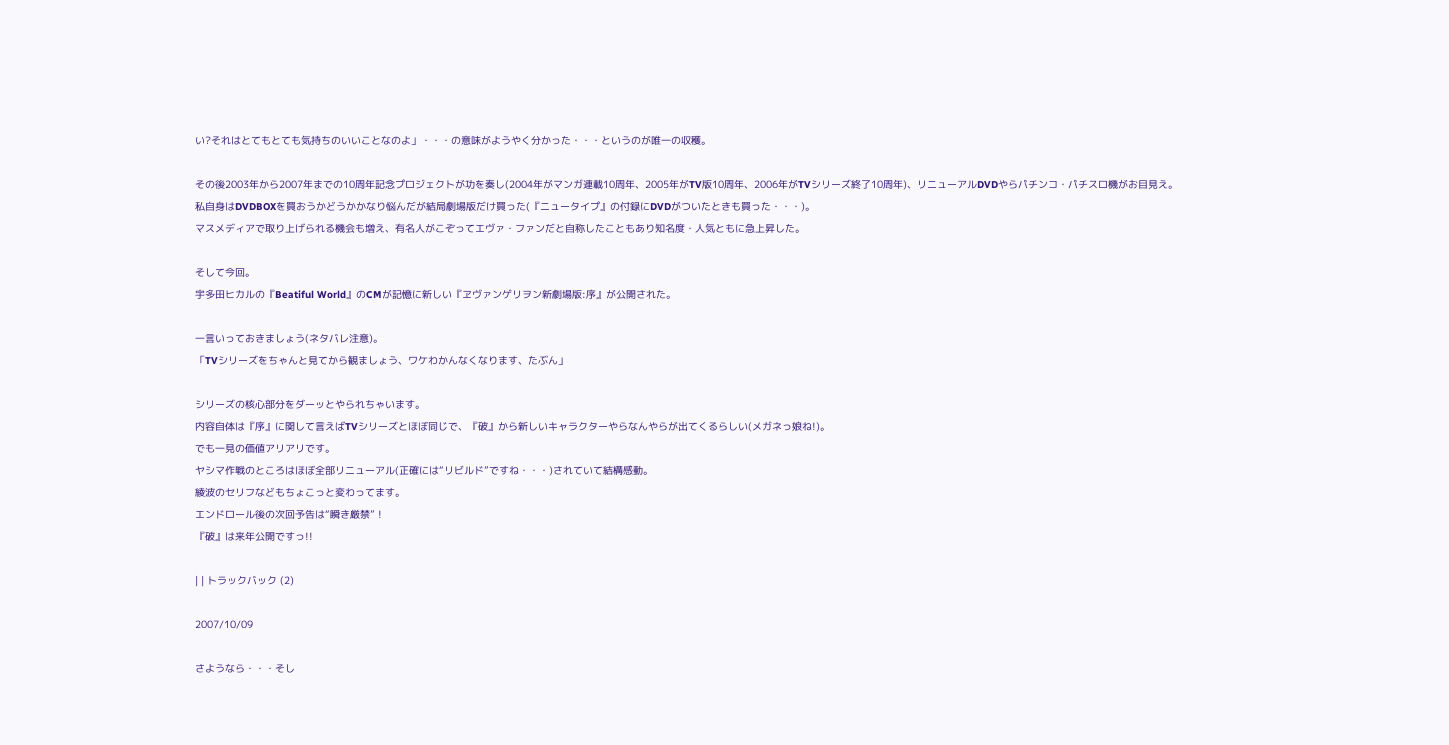い?それはとてもとても気持ちのいいことなのよ」・・・の意味がようやく分かった・・・というのが唯一の収穫。

その後2003年から2007年までの10周年記念プロジェクトが功を奏し(2004年がマンガ連載10周年、2005年がTV版10周年、2006年がTVシリーズ終了10周年)、リニューアルDVDやらパチンコ・パチスロ機がお目見え。
私自身はDVDBOXを買おうかどうかかなり悩んだが結局劇場版だけ買った(『ニュータイプ』の付録にDVDがついたときも買った・・・)。
マスメディアで取り上げられる機会も増え、有名人がこぞってエヴァ・ファンだと自称したこともあり知名度・人気ともに急上昇した。

そして今回。
宇多田ヒカルの『Beatiful World』のCMが記憶に新しい『ヱヴァンゲリヲン新劇場版:序』が公開された。

一言いっておきましょう(ネタバレ注意)。
「TVシリーズをちゃんと見てから観ましょう、ワケわかんなくなります、たぶん」

シリーズの核心部分をダーッとやられちゃいます。
内容自体は『序』に関して言えばTVシリーズとほぼ同じで、『破』から新しいキャラクターやらなんやらが出てくるらしい(メガネっ娘ね!)。
でも一見の価値アリアリです。
ヤシマ作戦のところはほぼ全部リニューアル(正確には“リビルド”ですね・・・)されていて結構感動。
綾波のセリフなどもちょこっと変わってます。
エンドロール後の次回予告は“瞬き厳禁” !
『破』は来年公開ですっ!!

| | トラックバック (2)

2007/10/09

さようなら・・・そし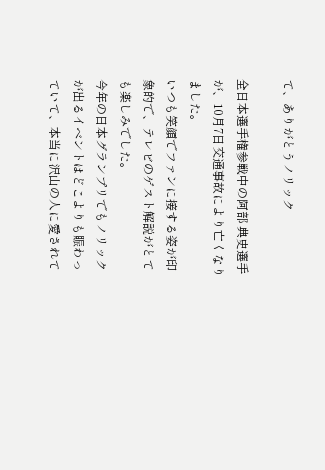て、ありがとうノリック

全日本選手権参戦中の阿部 典史選手が、10月7日交通事故により亡くなりました。
いつも笑顔でファンに接する姿が印象的で、テレビのゲスト解説がとても楽しみでした。
今年の日本グランプリでもノリックが出るイベントはどこよりも賑わっていて、本当に沢山の人に愛されて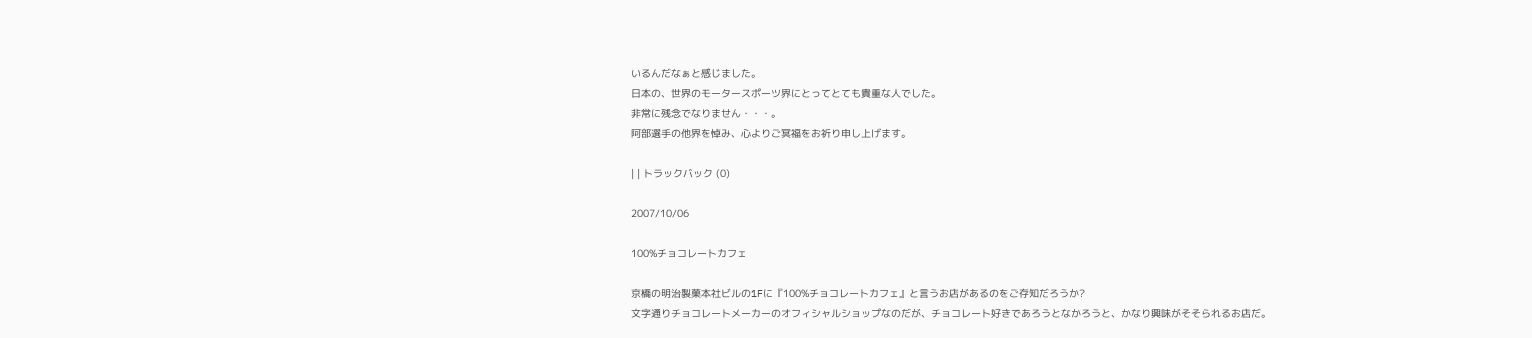いるんだなぁと感じました。
日本の、世界のモータースポーツ界にとってとても貴重な人でした。
非常に残念でなりません・・・。
阿部選手の他界を悼み、心よりご冥福をお祈り申し上げます。

| | トラックバック (0)

2007/10/06

100%チョコレートカフェ

京橋の明治製菓本社ビルの1Fに『100%チョコレートカフェ』と言うお店があるのをご存知だろうか?
文字通りチョコレートメーカーのオフィシャルショップなのだが、チョコレート好きであろうとなかろうと、かなり興味がそそられるお店だ。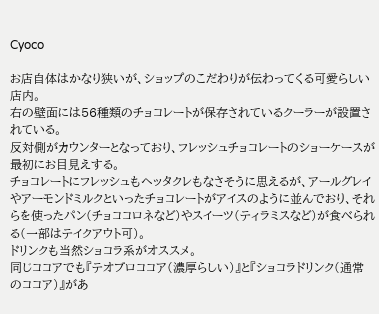Cyoco

お店自体はかなり狭いが、ショップのこだわりが伝わってくる可愛らしい店内。
右の壁面には56種類のチョコレートが保存されているクーラーが設置されている。
反対側がカウンターとなっており、フレッシュチョコレートのショーケースが最初にお目見えする。
チョコレートにフレッシュもヘッタクレもなさそうに思えるが、アールグレイやアーモンドミルクといったチョコレートがアイスのように並んでおり、それらを使ったパン(チョココロネなど)やスイーツ(ティラミスなど)が食べられる(一部はテイクアウト可)。
ドリンクも当然ショコラ系がオススメ。
同じココアでも『テオブロココア(濃厚らしい)』と『ショコラドリンク(通常のココア)』があ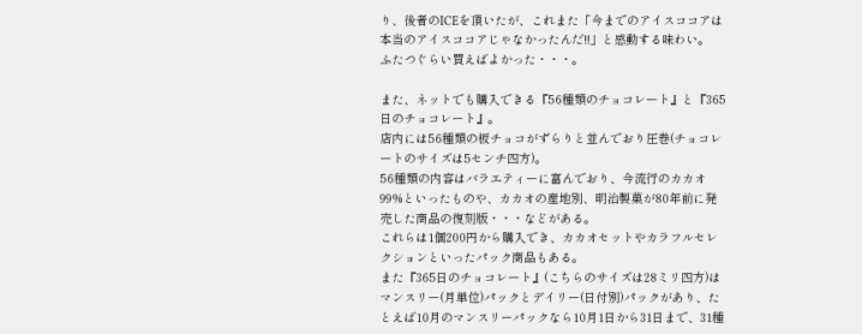り、後者のICEを頂いたが、これまた「今までのアイスココアは本当のアイスココアじゃなかったんだ!!」と感動する味わい。
ふたつぐらい買えばよかった・・・。

また、ネットでも購入できる『56種類のチョコレート』と『365日のチョコレート』。
店内には56種類の板チョコがずらりと並んでおり圧巻(チョコレートのサイズは5センチ四方)。
56種類の内容はバラエティーに富んでおり、今流行のカカオ99%といったものや、カカオの産地別、明治製菓が80年前に発売した商品の復刻版・・・などがある。
これらは1個200円から購入でき、カカオセットやカラフルセレクションといったパック商品もある。
また『365日のチョコレート』(こちらのサイズは28ミリ四方)はマンスリー(月単位)パックとデイリー(日付別)パックがあり、たとえば10月のマンスリーパックなら10月1日から31日まで、31種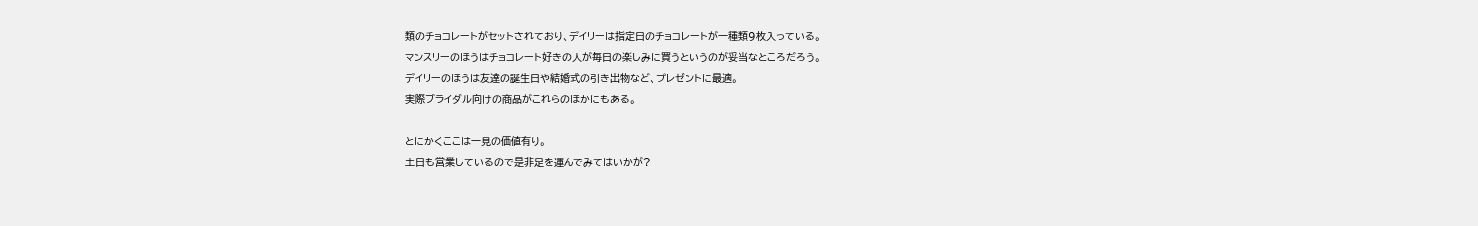類のチョコレートがセットされており、デイリーは指定日のチョコレートが一種類9枚入っている。
マンスリーのほうはチョコレート好きの人が毎日の楽しみに買うというのが妥当なところだろう。
デイリーのほうは友達の誕生日や結婚式の引き出物など、プレゼントに最適。
実際ブライダル向けの商品がこれらのほかにもある。

とにかくここは一見の価値有り。
土日も営業しているので是非足を運んでみてはいかが?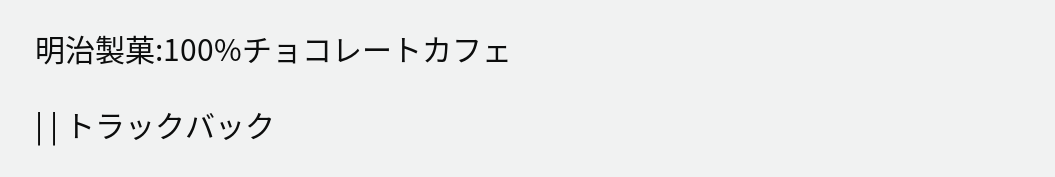明治製菓:100%チョコレートカフェ

| | トラックバック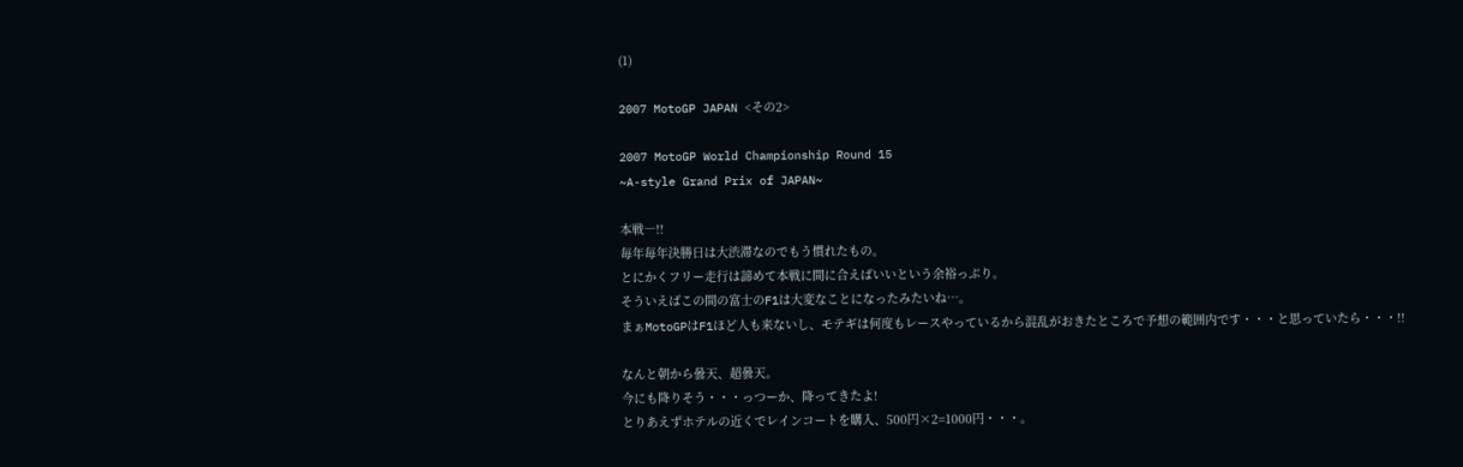(1)

2007 MotoGP JAPAN <その2>

2007 MotoGP World Championship Round 15
~A-style Grand Prix of JAPAN~

本戦―!!
毎年毎年決勝日は大渋滞なのでもう慣れたもの。
とにかくフリー走行は諦めて本戦に間に合えばいいという余裕っぷり。
そういえばこの間の富士のF1は大変なことになったみたいね…。
まぁMotoGPはF1ほど人も来ないし、モテギは何度もレースやっているから混乱がおきたところで予想の範囲内です・・・と思っていたら・・・!!

なんと朝から曇天、超曇天。
今にも降りそう・・・っつーか、降ってきたよ!
とりあえずホテルの近くでレインコートを購入、500円×2=1000円・・・。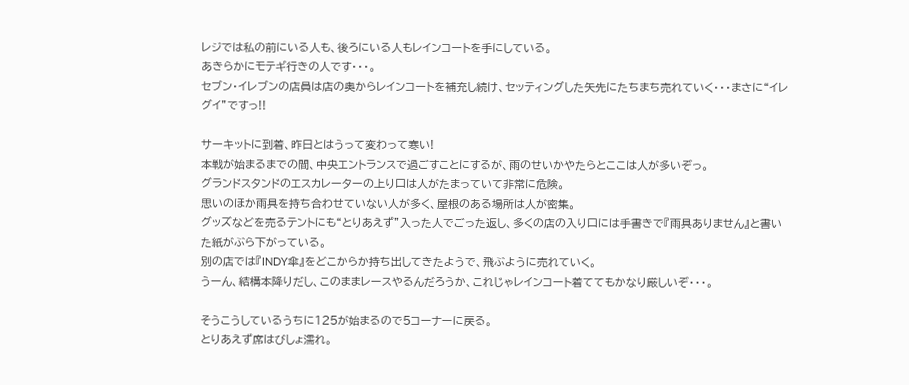レジでは私の前にいる人も、後ろにいる人もレインコートを手にしている。
あきらかにモテギ行きの人です・・・。
セブン・イレブンの店員は店の奥からレインコートを補充し続け、セッティングした矢先にたちまち売れていく・・・まさに“イレグイ”ですっ!!

サーキットに到着、昨日とはうって変わって寒い!
本戦が始まるまでの間、中央エントランスで過ごすことにするが、雨のせいかやたらとここは人が多いぞっ。
グランドスタンドのエスカレーターの上り口は人がたまっていて非常に危険。
思いのほか雨具を持ち合わせていない人が多く、屋根のある場所は人が密集。
グッズなどを売るテントにも“とりあえず”入った人でごった返し、多くの店の入り口には手書きで『雨具ありません』と書いた紙がぶら下がっている。
別の店では『INDY傘』をどこからか持ち出してきたようで、飛ぶように売れていく。
うーん、結構本降りだし、このままレースやるんだろうか、これじゃレインコート着ててもかなり厳しいぞ・・・。

そうこうしているうちに125が始まるので5コーナーに戻る。
とりあえず席はびしょ濡れ。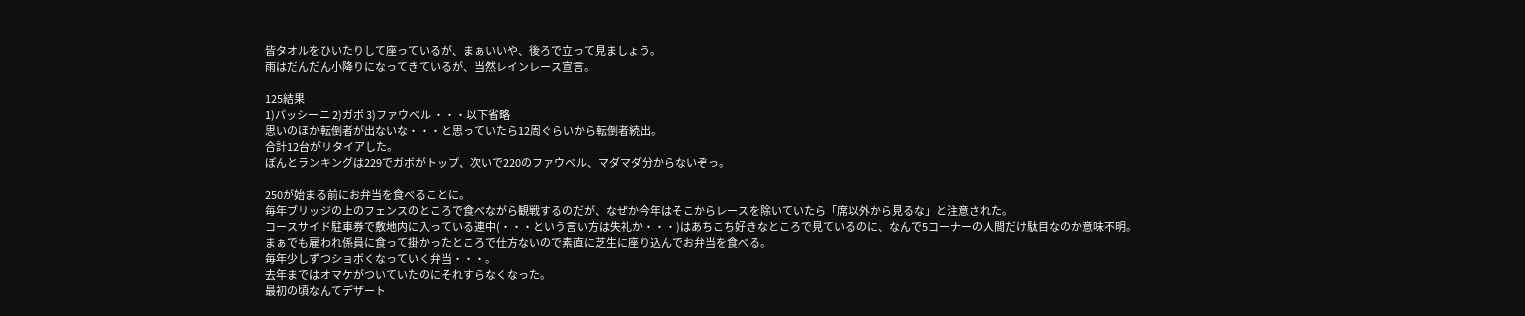皆タオルをひいたりして座っているが、まぁいいや、後ろで立って見ましょう。
雨はだんだん小降りになってきているが、当然レインレース宣言。

125結果
1)パッシーニ 2)ガボ 3)ファウベル ・・・以下省略
思いのほか転倒者が出ないな・・・と思っていたら12周ぐらいから転倒者続出。
合計12台がリタイアした。
ぽんとランキングは229でガボがトップ、次いで220のファウベル、マダマダ分からないぞっ。

250が始まる前にお弁当を食べることに。
毎年ブリッジの上のフェンスのところで食べながら観戦するのだが、なぜか今年はそこからレースを除いていたら「席以外から見るな」と注意された。
コースサイド駐車券で敷地内に入っている連中(・・・という言い方は失礼か・・・)はあちこち好きなところで見ているのに、なんで5コーナーの人間だけ駄目なのか意味不明。
まぁでも雇われ係員に食って掛かったところで仕方ないので素直に芝生に座り込んでお弁当を食べる。
毎年少しずつショボくなっていく弁当・・・。
去年まではオマケがついていたのにそれすらなくなった。
最初の頃なんてデザート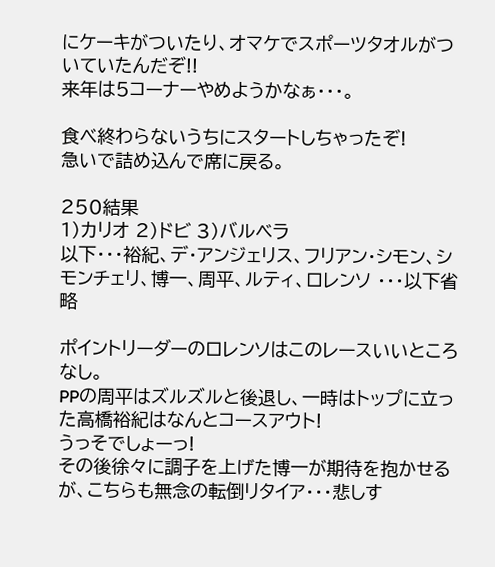にケーキがついたり、オマケでスポーツタオルがついていたんだぞ!!
来年は5コーナーやめようかなぁ・・・。

食べ終わらないうちにスタートしちゃったぞ!
急いで詰め込んで席に戻る。

250結果
1)カリオ 2)ドビ 3)バルベラ
以下・・・裕紀、デ・アンジェリス、フリアン・シモン、シモンチェリ、博一、周平、ルティ、ロレンソ ・・・以下省略

ポイントリーダーのロレンソはこのレースいいところなし。
PPの周平はズルズルと後退し、一時はトップに立った高橋裕紀はなんとコースアウト!
うっそでしょーっ!
その後徐々に調子を上げた博一が期待を抱かせるが、こちらも無念の転倒リタイア・・・悲しす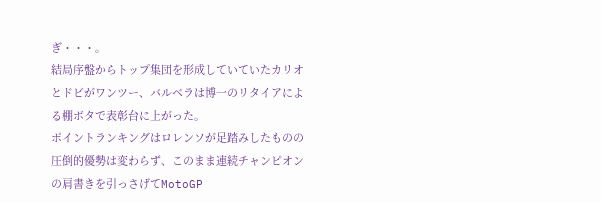ぎ・・・。
結局序盤からトップ集団を形成していていたカリオとドビがワンツー、バルベラは博一のリタイアによる棚ボタで表彰台に上がった。
ポイントランキングはロレンソが足踏みしたものの圧倒的優勢は変わらず、このまま連続チャンピオンの肩書きを引っさげてMotoGP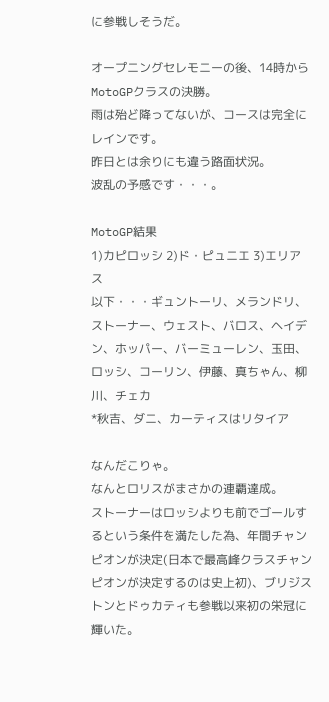に参戦しそうだ。

オープニングセレモニーの後、14時からMotoGPクラスの決勝。
雨は殆ど降ってないが、コースは完全にレインです。
昨日とは余りにも違う路面状況。
波乱の予感です・・・。

MotoGP結果
1)カピロッシ 2)ド・ピュニエ 3)エリアス
以下・・・ギュントーリ、メランドリ、ストーナー、ウェスト、バロス、ヘイデン、ホッパー、バーミューレン、玉田、ロッシ、コーリン、伊藤、真ちゃん、柳川、チェカ
*秋吉、ダニ、カーティスはリタイア

なんだこりゃ。
なんとロリスがまさかの連覇達成。
ストーナーはロッシよりも前でゴールするという条件を満たした為、年間チャンピオンが決定(日本で最高峰クラスチャンピオンが決定するのは史上初)、ブリジストンとドゥカティも参戦以来初の栄冠に輝いた。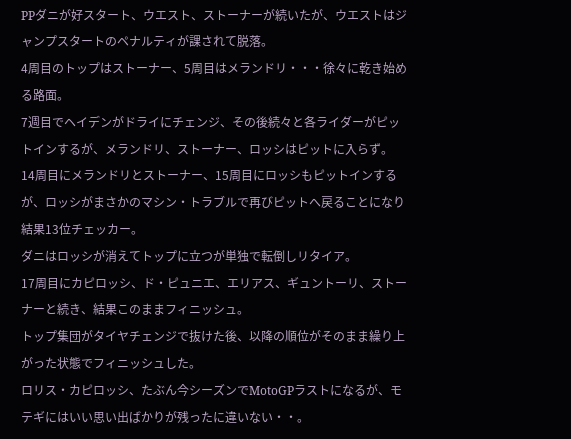PPダニが好スタート、ウエスト、ストーナーが続いたが、ウエストはジャンプスタートのペナルティが課されて脱落。
4周目のトップはストーナー、5周目はメランドリ・・・徐々に乾き始める路面。
7週目でヘイデンがドライにチェンジ、その後続々と各ライダーがピットインするが、メランドリ、ストーナー、ロッシはピットに入らず。
14周目にメランドリとストーナー、15周目にロッシもピットインするが、ロッシがまさかのマシン・トラブルで再びピットへ戻ることになり結果13位チェッカー。
ダニはロッシが消えてトップに立つが単独で転倒しリタイア。
17周目にカピロッシ、ド・ピュニエ、エリアス、ギュントーリ、ストーナーと続き、結果このままフィニッシュ。
トップ集団がタイヤチェンジで抜けた後、以降の順位がそのまま繰り上がった状態でフィニッシュした。
ロリス・カピロッシ、たぶん今シーズンでMotoGPラストになるが、モテギにはいい思い出ばかりが残ったに違いない・・。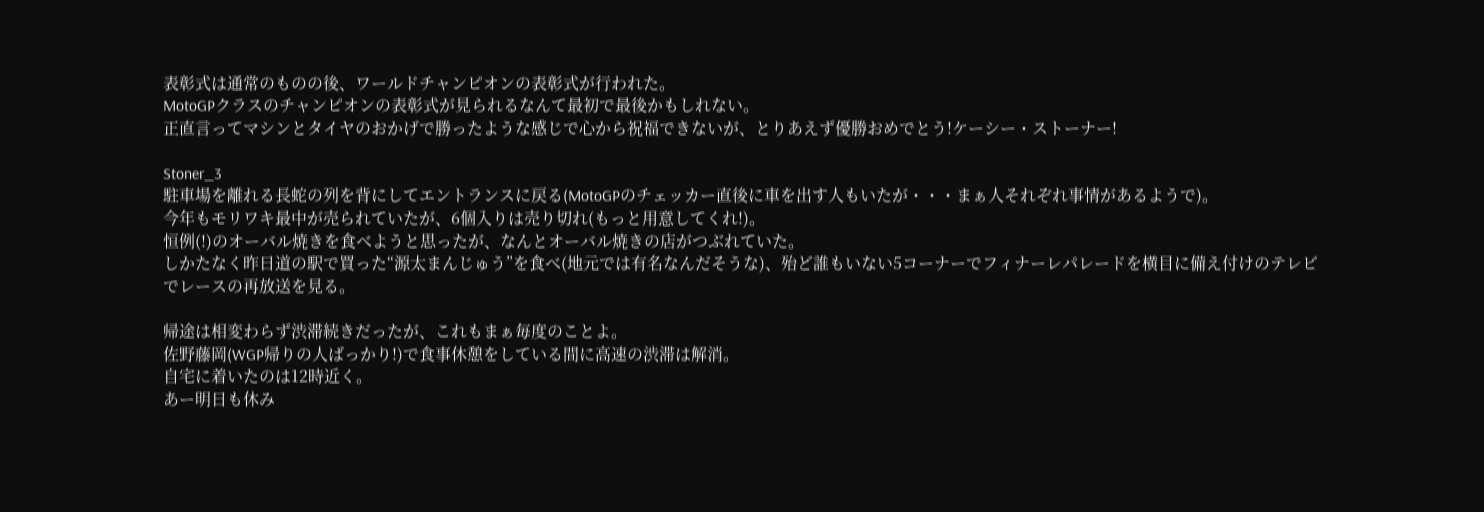表彰式は通常のものの後、ワールドチャンピオンの表彰式が行われた。
MotoGPクラスのチャンピオンの表彰式が見られるなんて最初で最後かもしれない。
正直言ってマシンとタイヤのおかげで勝ったような感じで心から祝福できないが、とりあえず優勝おめでとう!ケーシー・ストーナー!

Stoner_3
駐車場を離れる長蛇の列を背にしてエントランスに戻る(MotoGPのチェッカー直後に車を出す人もいたが・・・まぁ人それぞれ事情があるようで)。
今年もモリワキ最中が売られていたが、6個入りは売り切れ(もっと用意してくれ!)。
恒例(!)のオーバル焼きを食べようと思ったが、なんとオーバル焼きの店がつぶれていた。
しかたなく昨日道の駅で買った“源太まんじゅう”を食べ(地元では有名なんだそうな)、殆ど誰もいない5コーナーでフィナーレパレードを横目に備え付けのテレビでレースの再放送を見る。

帰途は相変わらず渋滞続きだったが、これもまぁ毎度のことよ。
佐野藤岡(WGP帰りの人ばっかり!)で食事休憩をしている間に高速の渋滞は解消。
自宅に着いたのは12時近く。
あー明日も休み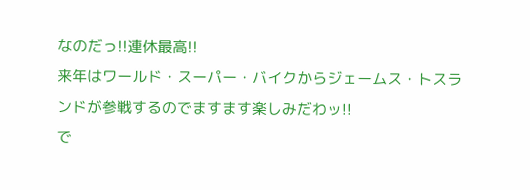なのだっ!!連休最高!!
来年はワールド・スーパー・バイクからジェームス・トスランドが参戦するのでますます楽しみだわッ!!
で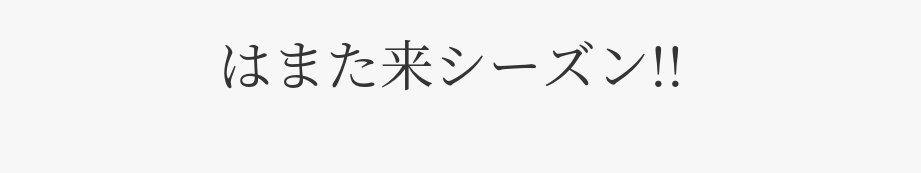はまた来シーズン!!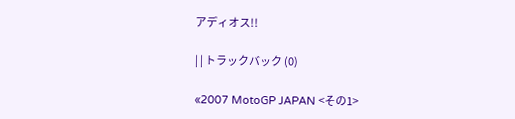アディオス!!

| | トラックバック (0)

«2007 MotoGP JAPAN <その1>